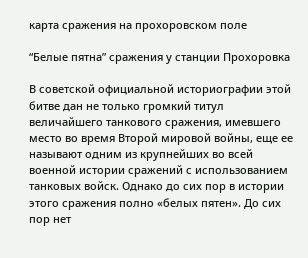карта сражения на прохоровском поле

“Белые пятна” сражения у станции Прохоровка

В советской официальной историографии этой битве дан не только громкий титул величайшего танкового сражения, имевшего место во время Второй мировой войны, еще ее называют одним из крупнейших во всей военной истории сражений с использованием танковых войск. Однако до сих пор в истории этого сражения полно «белых пятен». До сих пор нет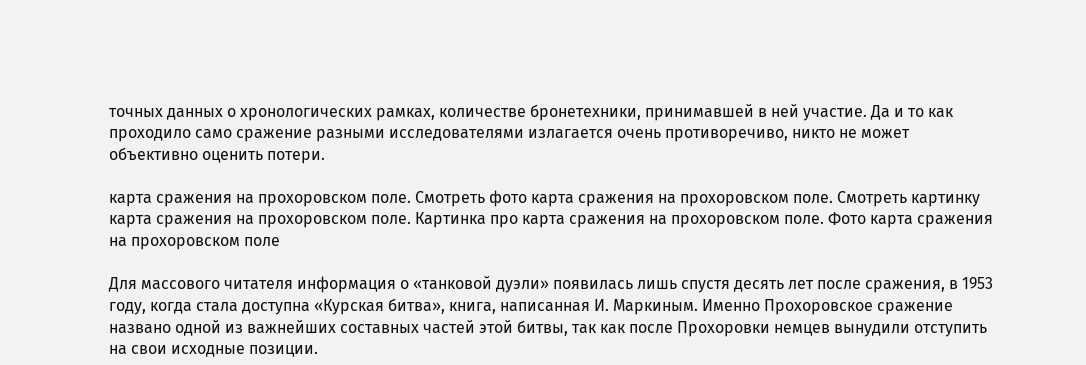точных данных о хронологических рамках, количестве бронетехники, принимавшей в ней участие. Да и то как проходило само сражение разными исследователями излагается очень противоречиво, никто не может объективно оценить потери.

карта сражения на прохоровском поле. Смотреть фото карта сражения на прохоровском поле. Смотреть картинку карта сражения на прохоровском поле. Картинка про карта сражения на прохоровском поле. Фото карта сражения на прохоровском поле

Для массового читателя информация о «танковой дуэли» появилась лишь спустя десять лет после сражения, в 1953 году, когда стала доступна «Курская битва», книга, написанная И. Маркиным. Именно Прохоровское сражение названо одной из важнейших составных частей этой битвы, так как после Прохоровки немцев вынудили отступить на свои исходные позиции.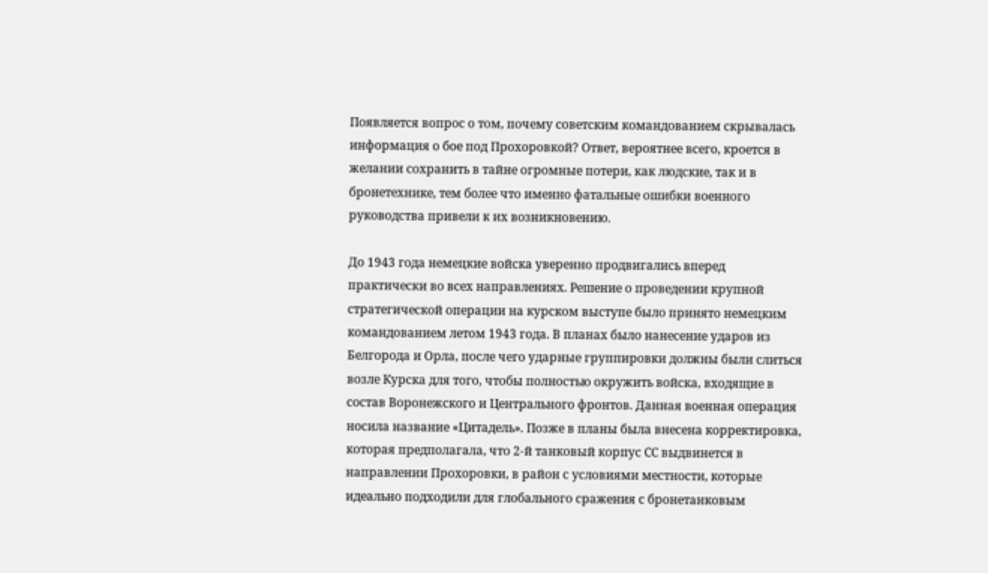Появляется вопрос о том, почему советским командованием скрывалась информация о бое под Прохоровкой? Ответ, вероятнее всего, кроется в желании сохранить в тайне огромные потери, как людские, так и в бронетехнике, тем более что именно фатальные ошибки военного руководства привели к их возникновению.

До 1943 года немецкие войска уверенно продвигались вперед практически во всех направлениях. Решение о проведении крупной стратегической операции на курском выступе было принято немецким командованием летом 1943 года. В планах было нанесение ударов из Белгорода и Орла, после чего ударные группировки должны были слиться возле Курска для того, чтобы полностью окружить войска, входящие в состав Воронежского и Центрального фронтов. Данная военная операция носила название «Цитадель». Позже в планы была внесена корректировка, которая предполагала, что 2-й танковый корпус СС выдвинется в направлении Прохоровки, в район с условиями местности, которые идеально подходили для глобального сражения с бронетанковым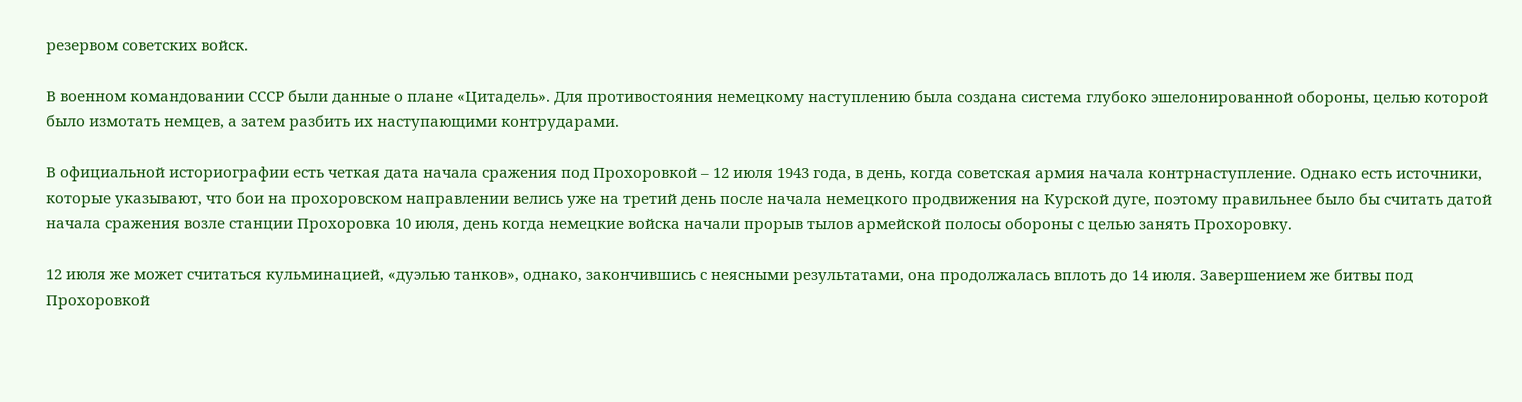резервом советских войск.

В военном командовании СССР были данные о плане «Цитадель». Для противостояния немецкому наступлению была создана система глубоко эшелонированной обороны, целью которой было измотать немцев, а затем разбить их наступающими контрударами.

В официальной историографии есть четкая дата начала сражения под Прохоровкой – 12 июля 1943 года, в день, когда советская армия начала контрнаступление. Однако есть источники, которые указывают, что бои на прохоровском направлении велись уже на третий день после начала немецкого продвижения на Курской дуге, поэтому правильнее было бы считать датой начала сражения возле станции Прохоровка 10 июля, день когда немецкие войска начали прорыв тылов армейской полосы обороны с целью занять Прохоровку.

12 июля же может считаться кульминацией, «дуэлью танков», однако, закончившись с неясными результатами, она продолжалась вплоть до 14 июля. Завершением же битвы под Прохоровкой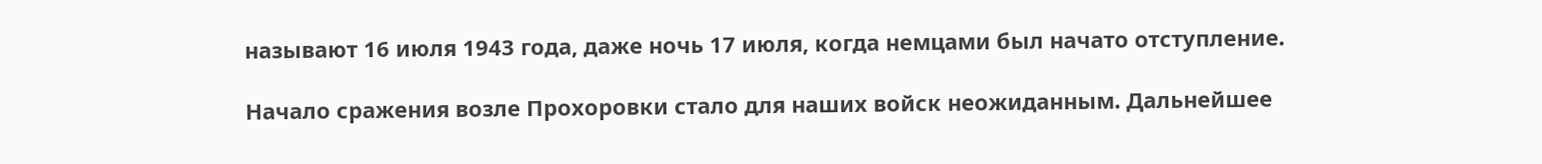называют 16 июля 1943 года, даже ночь 17 июля, когда немцами был начато отступление.

Начало сражения возле Прохоровки стало для наших войск неожиданным. Дальнейшее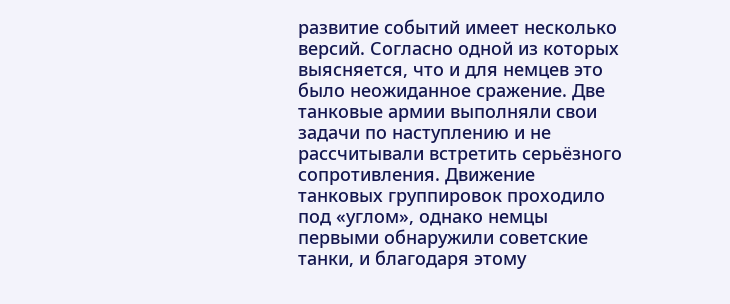развитие событий имеет несколько версий. Согласно одной из которых выясняется, что и для немцев это было неожиданное сражение. Две танковые армии выполняли свои задачи по наступлению и не рассчитывали встретить серьёзного сопротивления. Движение танковых группировок проходило под «углом», однако немцы первыми обнаружили советские танки, и благодаря этому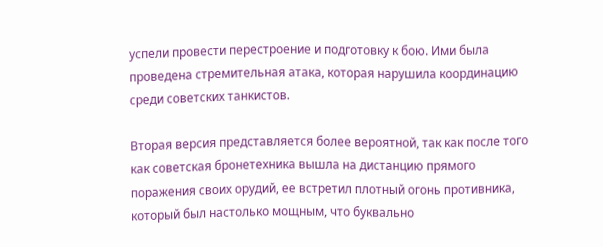успели провести перестроение и подготовку к бою. Ими была проведена стремительная атака, которая нарушила координацию среди советских танкистов.

Вторая версия представляется более вероятной, так как после того как советская бронетехника вышла на дистанцию прямого поражения своих орудий, ее встретил плотный огонь противника, который был настолько мощным, что буквально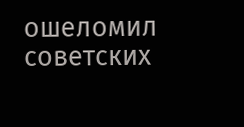ошеломил советских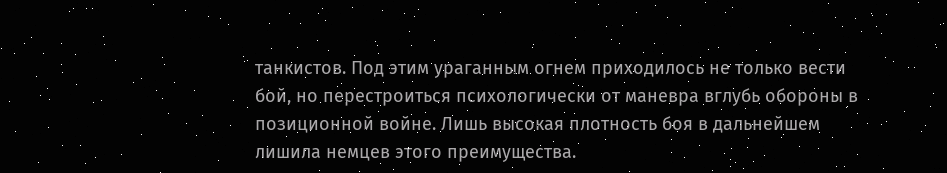танкистов. Под этим ураганным огнем приходилось не только вести бой, но перестроиться психологически от маневра вглубь обороны в позиционной войне. Лишь высокая плотность боя в дальнейшем лишила немцев этого преимущества.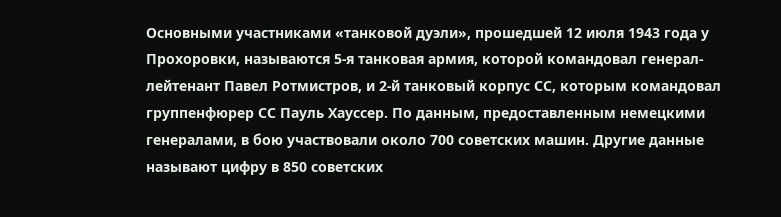Основными участниками «танковой дуэли», прошедшей 12 июля 1943 года у Прохоровки, называются 5-я танковая армия, которой командовал генерал-лейтенант Павел Ротмистров, и 2-й танковый корпус СС, которым командовал группенфюрер СС Пауль Хауссер. По данным, предоставленным немецкими генералами, в бою участвовали около 700 советских машин. Другие данные называют цифру в 850 советских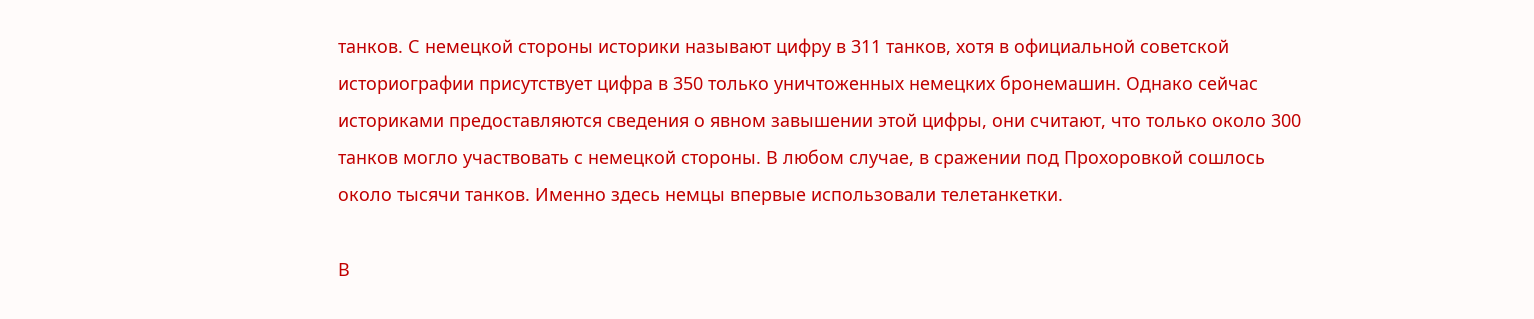танков. С немецкой стороны историки называют цифру в 311 танков, хотя в официальной советской историографии присутствует цифра в 350 только уничтоженных немецких бронемашин. Однако сейчас историками предоставляются сведения о явном завышении этой цифры, они считают, что только около 300 танков могло участвовать с немецкой стороны. В любом случае, в сражении под Прохоровкой сошлось около тысячи танков. Именно здесь немцы впервые использовали телетанкетки.

В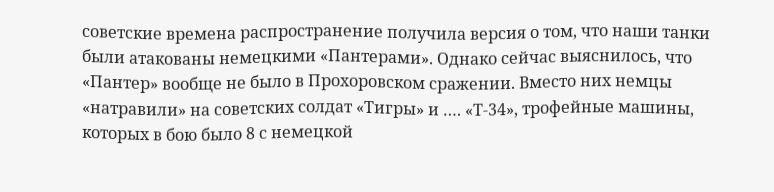советские времена распространение получила версия о том, что наши танки были атакованы немецкими «Пантерами». Однако сейчас выяснилось, что «Пантер» вообще не было в Прохоровском сражении. Вместо них немцы «натравили» на советских солдат «Тигры» и …. «Т-34», трофейные машины, которых в бою было 8 с немецкой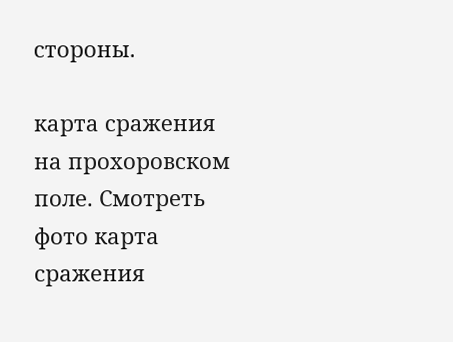стороны.

карта сражения на прохоровском поле. Смотреть фото карта сражения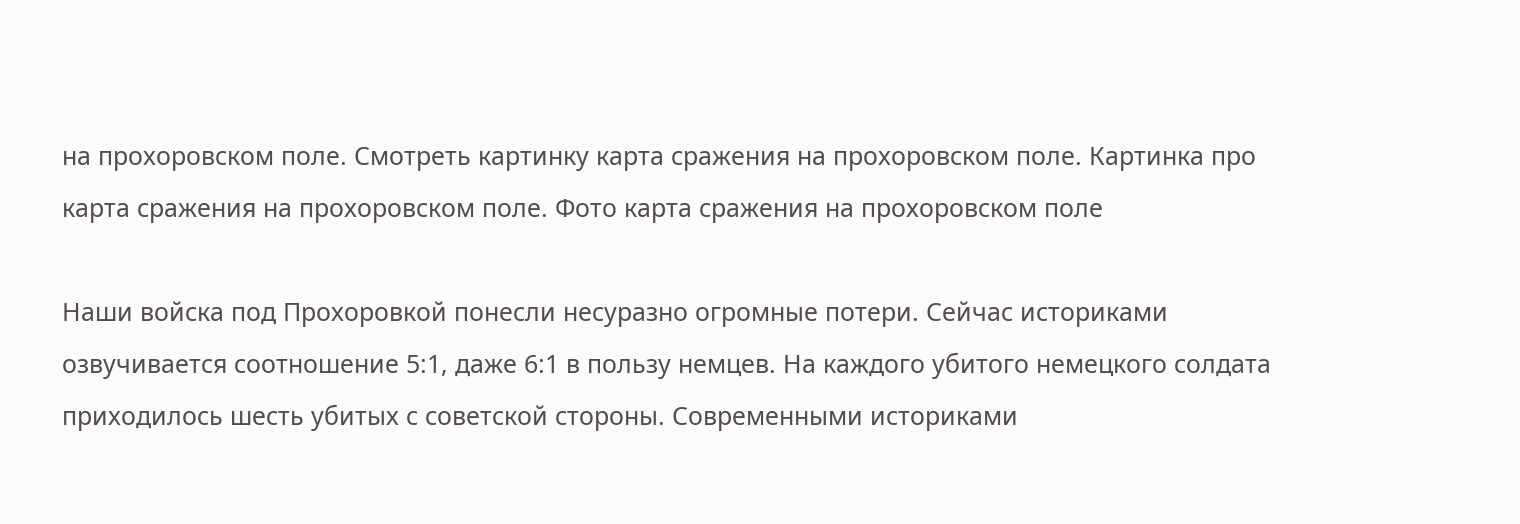на прохоровском поле. Смотреть картинку карта сражения на прохоровском поле. Картинка про карта сражения на прохоровском поле. Фото карта сражения на прохоровском поле

Наши войска под Прохоровкой понесли несуразно огромные потери. Сейчас историками озвучивается соотношение 5:1, даже 6:1 в пользу немцев. На каждого убитого немецкого солдата приходилось шесть убитых с советской стороны. Современными историками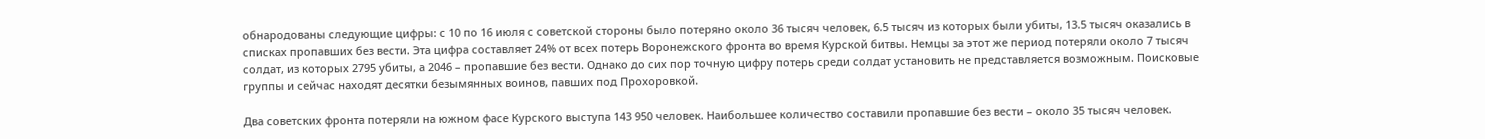обнародованы следующие цифры: с 10 по 16 июля с советской стороны было потеряно около 36 тысяч человек, 6.5 тысяч из которых были убиты, 13.5 тысяч оказались в списках пропавших без вести. Эта цифра составляет 24% от всех потерь Воронежского фронта во время Курской битвы. Немцы за этот же период потеряли около 7 тысяч солдат, из которых 2795 убиты, а 2046 – пропавшие без вести. Однако до сих пор точную цифру потерь среди солдат установить не представляется возможным. Поисковые группы и сейчас находят десятки безымянных воинов, павших под Прохоровкой.

Два советских фронта потеряли на южном фасе Курского выступа 143 950 человек. Наибольшее количество составили пропавшие без вести – около 35 тысяч человек.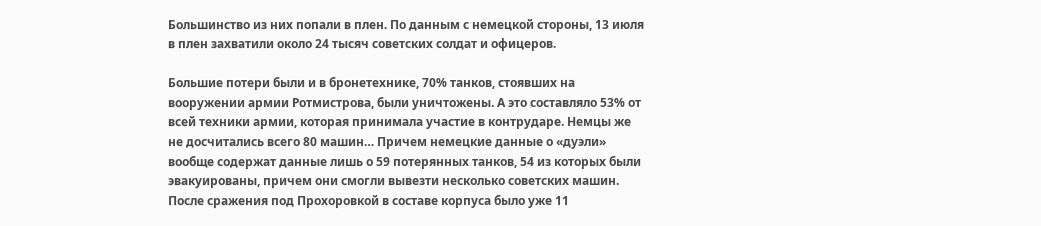Большинство из них попали в плен. По данным с немецкой стороны, 13 июля в плен захватили около 24 тысяч советских солдат и офицеров.

Большие потери были и в бронетехнике, 70% танков, стоявших на вооружении армии Ротмистрова, были уничтожены. А это составляло 53% от всей техники армии, которая принимала участие в контрударе. Немцы же не досчитались всего 80 машин… Причем немецкие данные о «дуэли» вообще содержат данные лишь о 59 потерянных танков, 54 из которых были эвакуированы, причем они смогли вывезти несколько советских машин. После сражения под Прохоровкой в составе корпуса было уже 11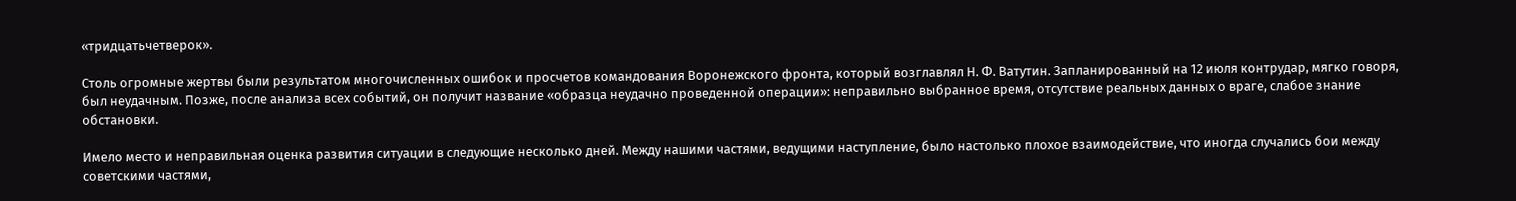«тридцатьчетверок».

Столь огромные жертвы были результатом многочисленных ошибок и просчетов командования Воронежского фронта, который возглавлял Н. Ф. Ватутин. Запланированный на 12 июля контрудар, мягко говоря, был неудачным. Позже, после анализа всех событий, он получит название «образца неудачно проведенной операции»: неправильно выбранное время, отсутствие реальных данных о враге, слабое знание обстановки.

Имело место и неправильная оценка развития ситуации в следующие несколько дней. Между нашими частями, ведущими наступление, было настолько плохое взаимодействие, что иногда случались бои между советскими частями,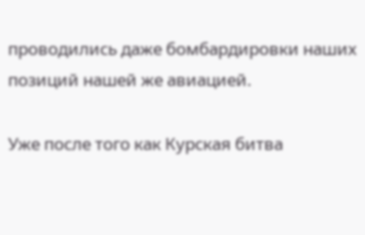проводились даже бомбардировки наших позиций нашей же авиацией.

Уже после того как Курская битва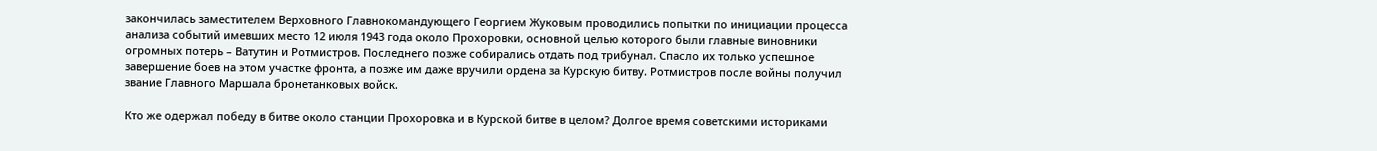закончилась заместителем Верховного Главнокомандующего Георгием Жуковым проводились попытки по инициации процесса анализа событий имевших место 12 июля 1943 года около Прохоровки, основной целью которого были главные виновники огромных потерь – Ватутин и Ротмистров. Последнего позже собирались отдать под трибунал. Спасло их только успешное завершение боев на этом участке фронта, а позже им даже вручили ордена за Курскую битву. Ротмистров после войны получил звание Главного Маршала бронетанковых войск.

Кто же одержал победу в битве около станции Прохоровка и в Курской битве в целом? Долгое время советскими историками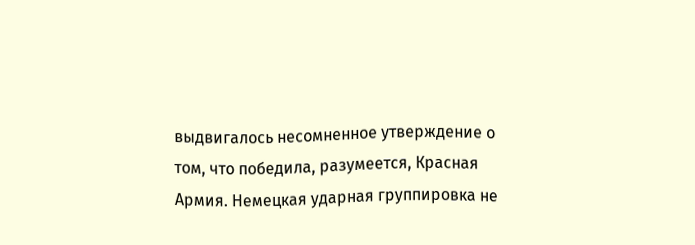выдвигалось несомненное утверждение о том, что победила, разумеется, Красная Армия. Немецкая ударная группировка не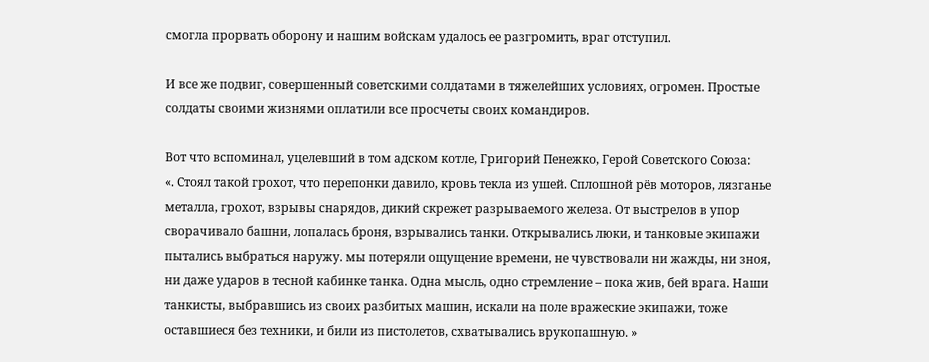смогла прорвать оборону и нашим войскам удалось ее разгромить, враг отступил.

И все же подвиг, совершенный советскими солдатами в тяжелейших условиях, огромен. Простые солдаты своими жизнями оплатили все просчеты своих командиров.

Вот что вспоминал, уцелевший в том адском котле, Григорий Пенежко, Герой Советского Союза:
«. Стоял такой грохот, что перепонки давило, кровь текла из ушей. Сплошной рёв моторов, лязганье металла, грохот, взрывы снарядов, дикий скрежет разрываемого железа. От выстрелов в упор сворачивало башни, лопалась броня, взрывались танки. Открывались люки, и танковые экипажи пытались выбраться наружу. мы потеряли ощущение времени, не чувствовали ни жажды, ни зноя, ни даже ударов в тесной кабинке танка. Одна мысль, одно стремление – пока жив, бей врага. Наши танкисты, выбравшись из своих разбитых машин, искали на поле вражеские экипажи, тоже оставшиеся без техники, и били из пистолетов, схватывались врукопашную. »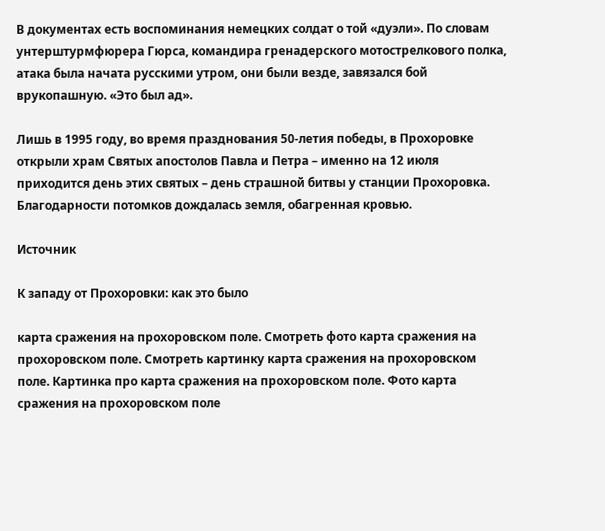В документах есть воспоминания немецких солдат о той «дуэли». По словам унтерштурмфюрера Гюрса, командира гренадерского мотострелкового полка, атака была начата русскими утром, они были везде, завязался бой врукопашную. «Это был ад».

Лишь в 1995 году, во время празднования 50-летия победы, в Прохоровке открыли храм Святых апостолов Павла и Петра – именно на 12 июля приходится день этих святых – день страшной битвы у станции Прохоровка. Благодарности потомков дождалась земля, обагренная кровью.

Источник

К западу от Прохоровки: как это было

карта сражения на прохоровском поле. Смотреть фото карта сражения на прохоровском поле. Смотреть картинку карта сражения на прохоровском поле. Картинка про карта сражения на прохоровском поле. Фото карта сражения на прохоровском поле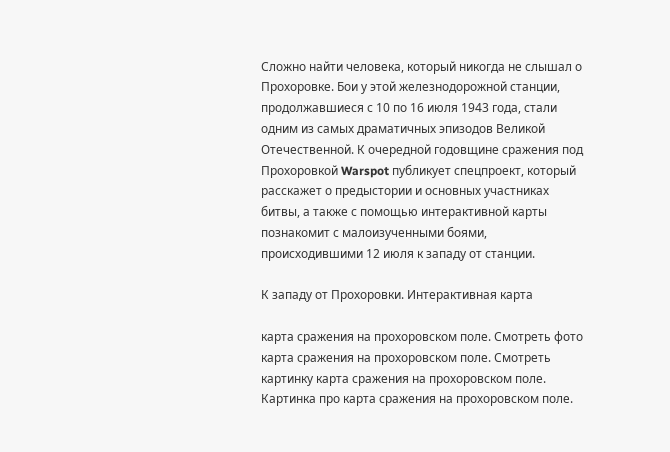Сложно найти человека, который никогда не слышал о Прохоровке. Бои у этой железнодорожной станции, продолжавшиеся с 10 по 16 июля 1943 года, стали одним из самых драматичных эпизодов Великой Отечественной. К очередной годовщине сражения под Прохоровкой Warspot публикует спецпроект, который расскажет о предыстории и основных участниках битвы, а также с помощью интерактивной карты познакомит с малоизученными боями, происходившими 12 июля к западу от станции.

К западу от Прохоровки. Интерактивная карта

карта сражения на прохоровском поле. Смотреть фото карта сражения на прохоровском поле. Смотреть картинку карта сражения на прохоровском поле. Картинка про карта сражения на прохоровском поле.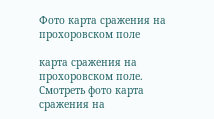Фото карта сражения на прохоровском поле

карта сражения на прохоровском поле. Смотреть фото карта сражения на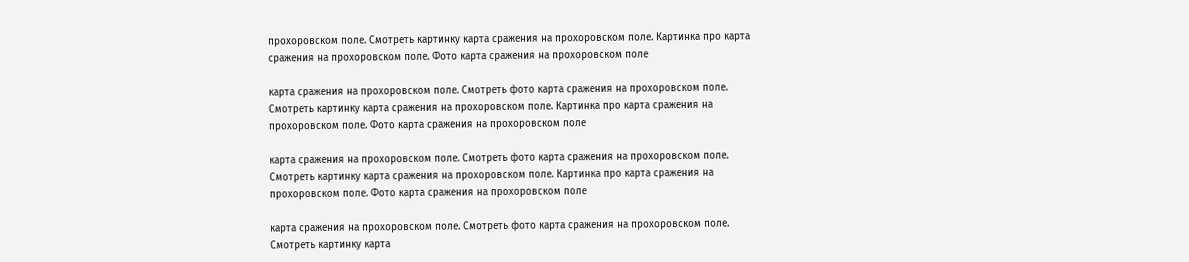прохоровском поле. Смотреть картинку карта сражения на прохоровском поле. Картинка про карта сражения на прохоровском поле. Фото карта сражения на прохоровском поле

карта сражения на прохоровском поле. Смотреть фото карта сражения на прохоровском поле. Смотреть картинку карта сражения на прохоровском поле. Картинка про карта сражения на прохоровском поле. Фото карта сражения на прохоровском поле

карта сражения на прохоровском поле. Смотреть фото карта сражения на прохоровском поле. Смотреть картинку карта сражения на прохоровском поле. Картинка про карта сражения на прохоровском поле. Фото карта сражения на прохоровском поле

карта сражения на прохоровском поле. Смотреть фото карта сражения на прохоровском поле. Смотреть картинку карта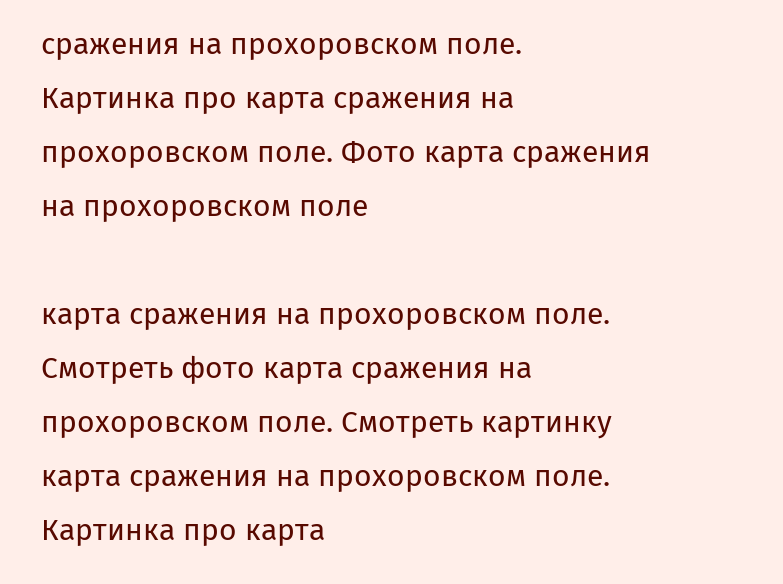сражения на прохоровском поле. Картинка про карта сражения на прохоровском поле. Фото карта сражения на прохоровском поле

карта сражения на прохоровском поле. Смотреть фото карта сражения на прохоровском поле. Смотреть картинку карта сражения на прохоровском поле. Картинка про карта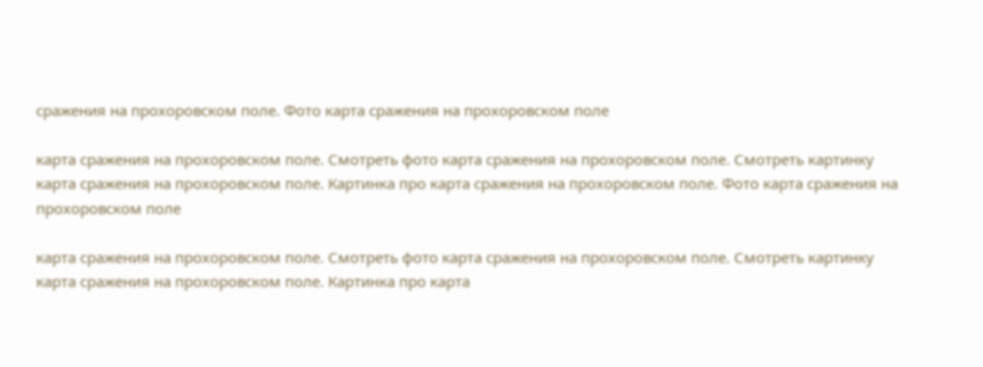сражения на прохоровском поле. Фото карта сражения на прохоровском поле

карта сражения на прохоровском поле. Смотреть фото карта сражения на прохоровском поле. Смотреть картинку карта сражения на прохоровском поле. Картинка про карта сражения на прохоровском поле. Фото карта сражения на прохоровском поле

карта сражения на прохоровском поле. Смотреть фото карта сражения на прохоровском поле. Смотреть картинку карта сражения на прохоровском поле. Картинка про карта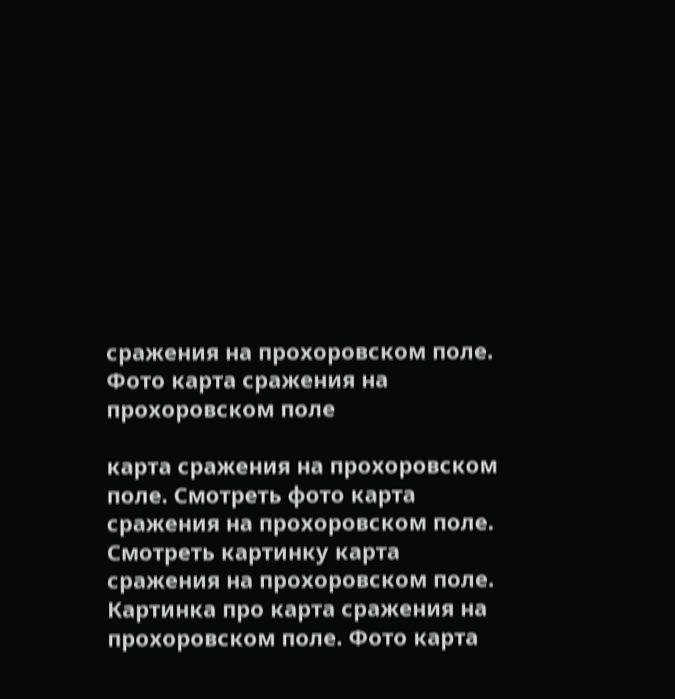сражения на прохоровском поле. Фото карта сражения на прохоровском поле

карта сражения на прохоровском поле. Смотреть фото карта сражения на прохоровском поле. Смотреть картинку карта сражения на прохоровском поле. Картинка про карта сражения на прохоровском поле. Фото карта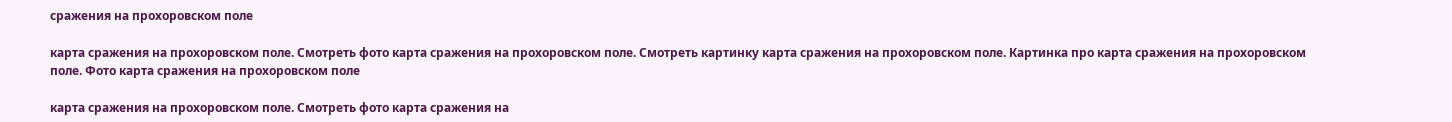сражения на прохоровском поле

карта сражения на прохоровском поле. Смотреть фото карта сражения на прохоровском поле. Смотреть картинку карта сражения на прохоровском поле. Картинка про карта сражения на прохоровском поле. Фото карта сражения на прохоровском поле

карта сражения на прохоровском поле. Смотреть фото карта сражения на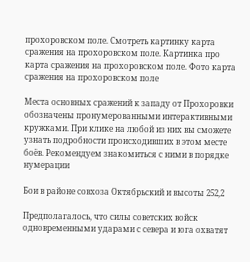прохоровском поле. Смотреть картинку карта сражения на прохоровском поле. Картинка про карта сражения на прохоровском поле. Фото карта сражения на прохоровском поле

Места основных сражений к западу от Прохоровки обозначены пронумерованными интерактивными кружками. При клике на любой из них вы сможете узнать подробности происходивших в этом месте боёв. Рекомендуем знакомиться с ними в порядке нумерации

Бои в районе совхоза Октябрьский и высоты 252,2

Предполагалось, что силы советских войск одновременными ударами с севера и юга охватят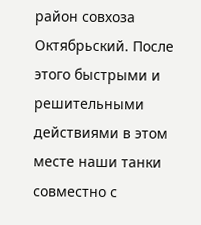район совхоза Октябрьский. После этого быстрыми и решительными действиями в этом месте наши танки совместно с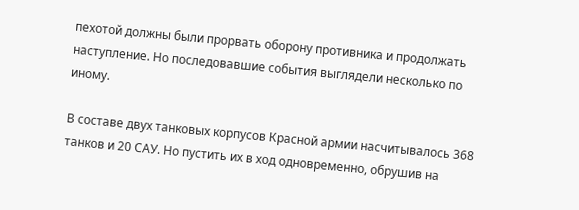пехотой должны были прорвать оборону противника и продолжать наступление. Но последовавшие события выглядели несколько по иному.

В составе двух танковых корпусов Красной армии насчитывалось 368 танков и 20 САУ. Но пустить их в ход одновременно, обрушив на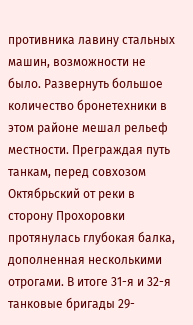противника лавину стальных машин, возможности не было. Развернуть большое количество бронетехники в этом районе мешал рельеф местности. Преграждая путь танкам, перед совхозом Октябрьский от реки в сторону Прохоровки протянулась глубокая балка, дополненная несколькими отрогами. В итоге 31-я и 32-я танковые бригады 29-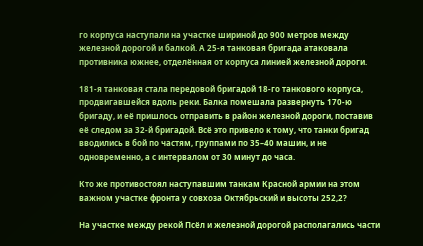го корпуса наступали на участке шириной до 900 метров между железной дорогой и балкой. А 25-я танковая бригада атаковала противника южнее, отделённая от корпуса линией железной дороги.

181-я танковая стала передовой бригадой 18-го танкового корпуса, продвигавшейся вдоль реки. Балка помешала развернуть 170-ю бригаду, и её пришлось отправить в район железной дороги, поставив её следом за 32-й бригадой. Всё это привело к тому, что танки бригад вводились в бой по частям, группами по 35–40 машин, и не одновременно, а с интервалом от 30 минут до часа.

Кто же противостоял наступавшим танкам Красной армии на этом важном участке фронта у совхоза Октябрьский и высоты 252,2?

На участке между рекой Псёл и железной дорогой располагались части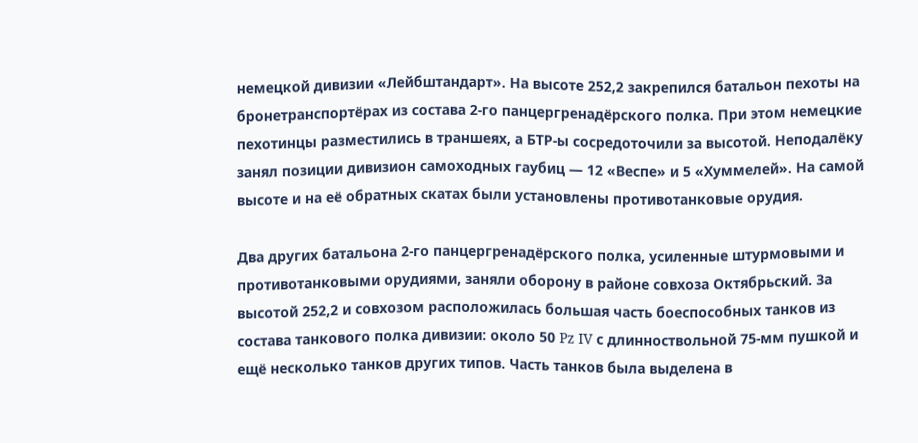немецкой дивизии «Лейбштандарт». На высоте 252,2 закрепился батальон пехоты на бронетранспортёрах из состава 2-го панцергренадёрского полка. При этом немецкие пехотинцы разместились в траншеях, а БТР-ы сосредоточили за высотой. Неподалёку занял позиции дивизион самоходных гаубиц — 12 «Веспе» и 5 «Хуммелей». На самой высоте и на её обратных скатах были установлены противотанковые орудия.

Два других батальона 2-го панцергренадёрского полка, усиленные штурмовыми и противотанковыми орудиями, заняли оборону в районе совхоза Октябрьский. За высотой 252,2 и совхозом расположилась большая часть боеспособных танков из состава танкового полка дивизии: около 50 Pz IV с длинноствольной 75-мм пушкой и ещё несколько танков других типов. Часть танков была выделена в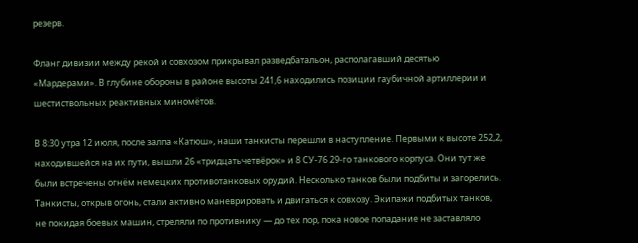резерв.

Фланг дивизии между рекой и совхозом прикрывал разведбатальон, располагавший десятью «Мардерами». В глубине обороны в районе высоты 241,6 находились позиции гаубичной артиллерии и шестиствольных реактивных миномётов.

В 8:30 утра 12 июля, после залпа «Катюш», наши танкисты перешли в наступление. Первыми к высоте 252,2, находившейся на их пути, вышли 26 «тридцатьчетвёрок» и 8 СУ-76 29-го танкового корпуса. Они тут же были встречены огнём немецких противотанковых орудий. Несколько танков были подбиты и загорелись. Танкисты, открыв огонь, стали активно маневрировать и двигаться к совхозу. Экипажи подбитых танков, не покидая боевых машин, стреляли по противнику — до тех пор, пока новое попадание не заставляло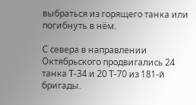выбраться из горящего танка или погибнуть в нём.

С севера в направлении Октябрьского продвигались 24 танка Т-34 и 20 Т-70 из 181-й бригады.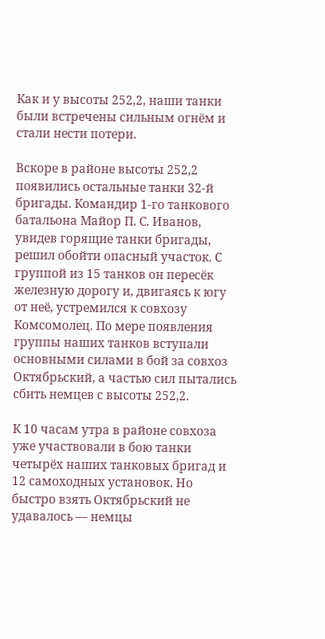Как и у высоты 252,2, наши танки были встречены сильным огнём и стали нести потери.

Вскоре в районе высоты 252,2 появились остальные танки 32-й бригады. Командир 1-го танкового батальона Майор П. С. Иванов, увидев горящие танки бригады, решил обойти опасный участок. С группой из 15 танков он пересёк железную дорогу и, двигаясь к югу от неё, устремился к совхозу Комсомолец. По мере появления группы наших танков вступали основными силами в бой за совхоз Октябрьский, а частью сил пытались сбить немцев с высоты 252,2.

К 10 часам утра в районе совхоза уже участвовали в бою танки четырёх наших танковых бригад и 12 самоходных установок. Но быстро взять Октябрьский не удавалось — немцы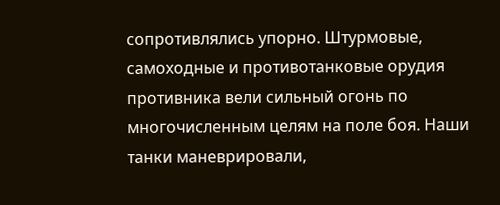сопротивлялись упорно. Штурмовые, самоходные и противотанковые орудия противника вели сильный огонь по многочисленным целям на поле боя. Наши танки маневрировали,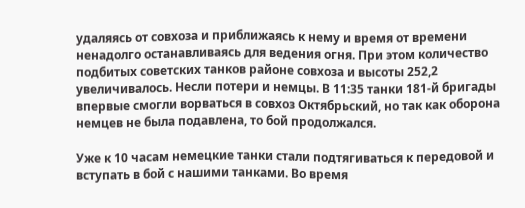удаляясь от совхоза и приближаясь к нему и время от времени ненадолго останавливаясь для ведения огня. При этом количество подбитых советских танков районе совхоза и высоты 252,2 увеличивалось. Несли потери и немцы. В 11:35 танки 181-й бригады впервые смогли ворваться в совхоз Октябрьский, но так как оборона немцев не была подавлена, то бой продолжался.

Уже к 10 часам немецкие танки стали подтягиваться к передовой и вступать в бой с нашими танками. Во время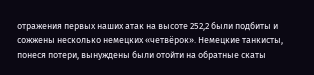отражения первых наших атак на высоте 252,2 были подбиты и сожжены несколько немецких «четвёрок». Немецкие танкисты, понеся потери, вынуждены были отойти на обратные скаты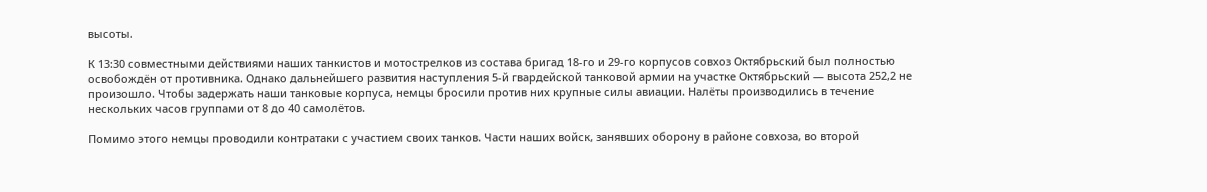высоты.

К 13:30 совместными действиями наших танкистов и мотострелков из состава бригад 18-го и 29-го корпусов совхоз Октябрьский был полностью освобождён от противника. Однако дальнейшего развития наступления 5-й гвардейской танковой армии на участке Октябрьский — высота 252,2 не произошло. Чтобы задержать наши танковые корпуса, немцы бросили против них крупные силы авиации. Налёты производились в течение нескольких часов группами от 8 до 40 самолётов.

Помимо этого немцы проводили контратаки с участием своих танков. Части наших войск, занявших оборону в районе совхоза, во второй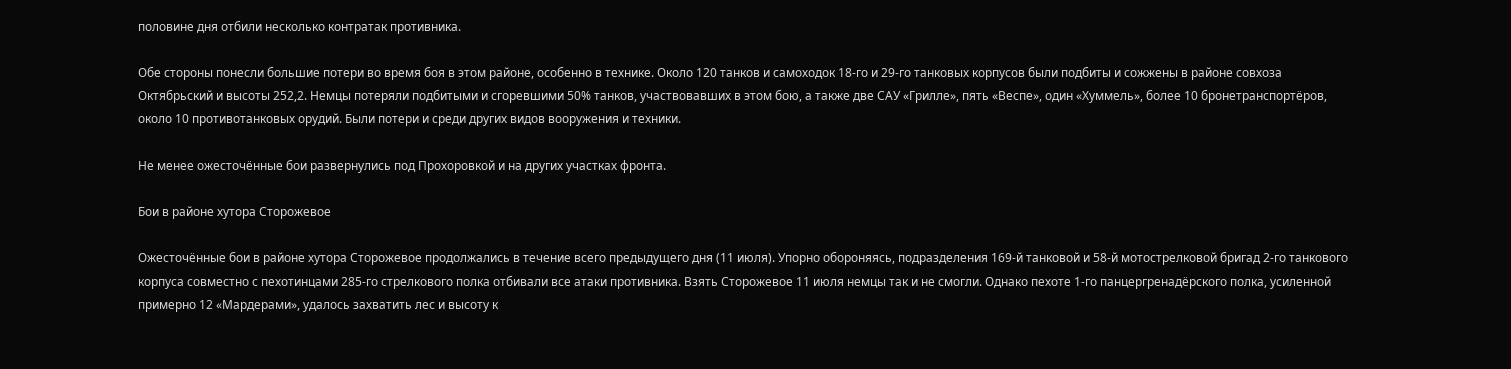половине дня отбили несколько контратак противника.

Обе стороны понесли большие потери во время боя в этом районе, особенно в технике. Около 120 танков и самоходок 18-го и 29-го танковых корпусов были подбиты и сожжены в районе совхоза Октябрьский и высоты 252,2. Немцы потеряли подбитыми и сгоревшими 50% танков, участвовавших в этом бою, а также две САУ «Грилле», пять «Веспе», один «Хуммель», более 10 бронетранспортёров, около 10 противотанковых орудий. Были потери и среди других видов вооружения и техники.

Не менее ожесточённые бои развернулись под Прохоровкой и на других участках фронта.

Бои в районе хутора Сторожевое

Ожесточённые бои в районе хутора Сторожевое продолжались в течение всего предыдущего дня (11 июля). Упорно обороняясь, подразделения 169-й танковой и 58-й мотострелковой бригад 2-го танкового корпуса совместно с пехотинцами 285-го стрелкового полка отбивали все атаки противника. Взять Сторожевое 11 июля немцы так и не смогли. Однако пехоте 1-го панцергренадёрского полка, усиленной примерно 12 «Мардерами», удалось захватить лес и высоту к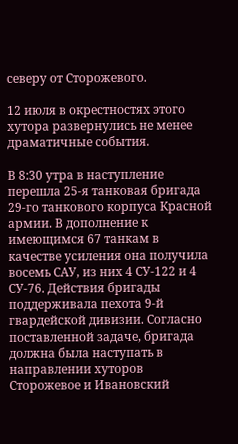северу от Сторожевого.

12 июля в окрестностях этого хутора развернулись не менее драматичные события.

В 8:30 утра в наступление перешла 25-я танковая бригада 29-го танкового корпуса Красной армии. В дополнение к имеющимся 67 танкам в качестве усиления она получила восемь САУ, из них 4 СУ-122 и 4 СУ-76. Действия бригады поддерживала пехота 9-й гвардейской дивизии. Согласно поставленной задаче, бригада должна была наступать в направлении хуторов Сторожевое и Ивановский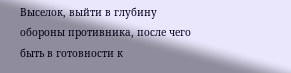Выселок, выйти в глубину обороны противника, после чего быть в готовности к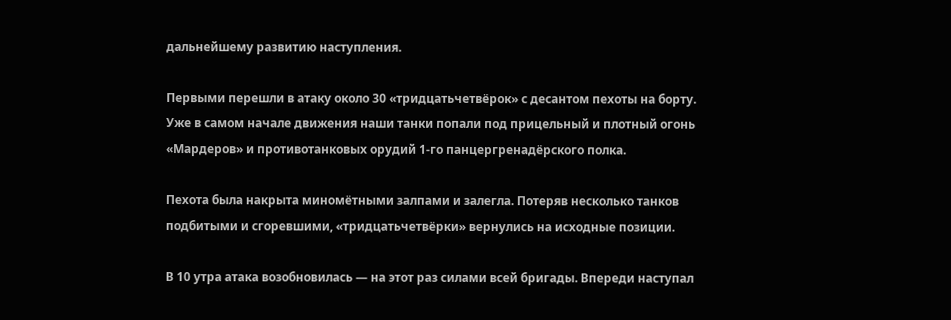дальнейшему развитию наступления.

Первыми перешли в атаку около 30 «тридцатьчетвёрок» с десантом пехоты на борту. Уже в самом начале движения наши танки попали под прицельный и плотный огонь «Мардеров» и противотанковых орудий 1-го панцергренадёрского полка.

Пехота была накрыта миномётными залпами и залегла. Потеряв несколько танков подбитыми и сгоревшими, «тридцатьчетвёрки» вернулись на исходные позиции.

В 10 утра атака возобновилась — на этот раз силами всей бригады. Впереди наступал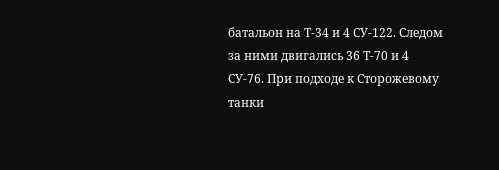батальон на Т-34 и 4 СУ-122. Следом за ними двигались 36 Т-70 и 4 СУ-76. При подходе к Сторожевому танки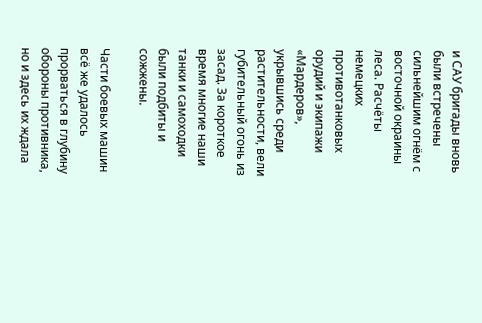и САУ бригады вновь были встречены сильнейшим огнём с восточной окраины леса. Расчёты немецких противотанковых орудий и экипажи «Мардеров», укрывшись среди растительности, вели губительный огонь из засад. За короткое время многие наши танки и самоходки были подбиты и сожжены.

Части боевых машин всё же удалось прорваться в глубину обороны противника, но и здесь их ждала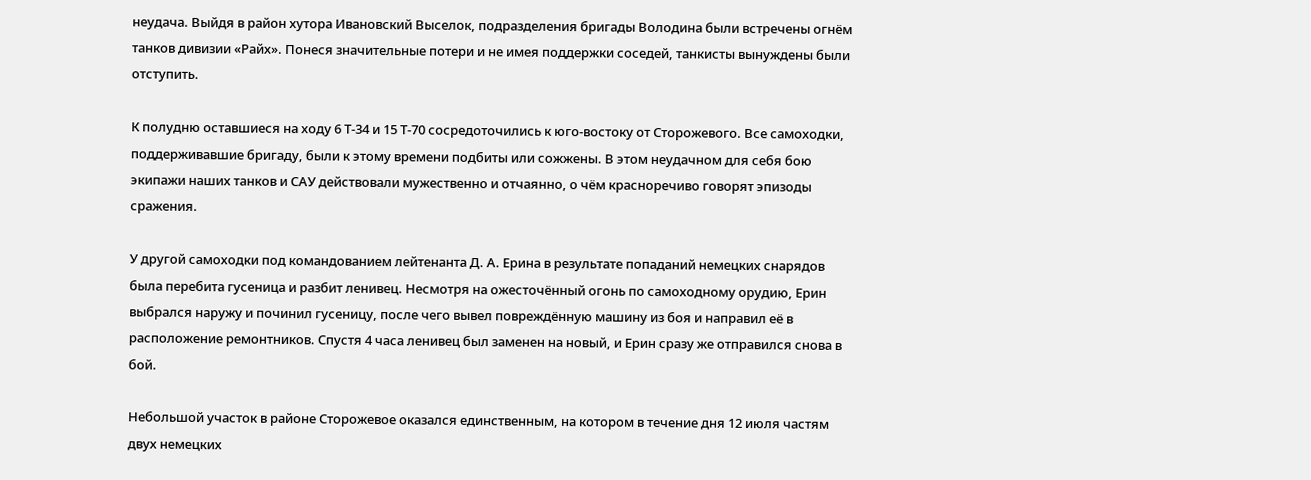неудача. Выйдя в район хутора Ивановский Выселок, подразделения бригады Володина были встречены огнём танков дивизии «Райх». Понеся значительные потери и не имея поддержки соседей, танкисты вынуждены были отступить.

К полудню оставшиеся на ходу 6 Т-34 и 15 Т-70 сосредоточились к юго-востоку от Сторожевого. Все самоходки, поддерживавшие бригаду, были к этому времени подбиты или сожжены. В этом неудачном для себя бою экипажи наших танков и САУ действовали мужественно и отчаянно, о чём красноречиво говорят эпизоды сражения.

У другой самоходки под командованием лейтенанта Д. А. Ерина в результате попаданий немецких снарядов была перебита гусеница и разбит ленивец. Несмотря на ожесточённый огонь по самоходному орудию, Ерин выбрался наружу и починил гусеницу, после чего вывел повреждённую машину из боя и направил её в расположение ремонтников. Спустя 4 часа ленивец был заменен на новый, и Ерин сразу же отправился снова в бой.

Небольшой участок в районе Сторожевое оказался единственным, на котором в течение дня 12 июля частям двух немецких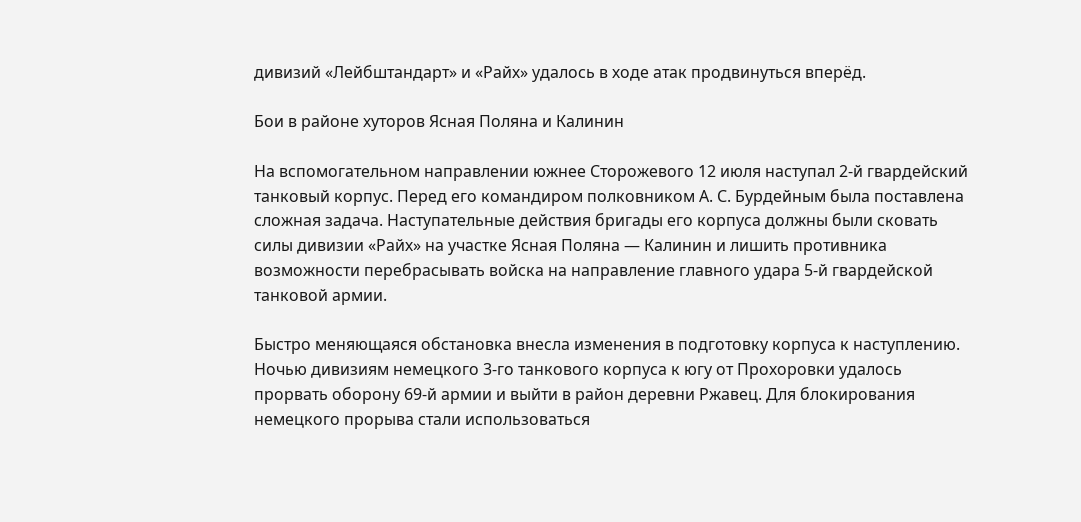дивизий «Лейбштандарт» и «Райх» удалось в ходе атак продвинуться вперёд.

Бои в районе хуторов Ясная Поляна и Калинин

На вспомогательном направлении южнее Сторожевого 12 июля наступал 2-й гвардейский танковый корпус. Перед его командиром полковником А. С. Бурдейным была поставлена сложная задача. Наступательные действия бригады его корпуса должны были сковать силы дивизии «Райх» на участке Ясная Поляна — Калинин и лишить противника возможности перебрасывать войска на направление главного удара 5-й гвардейской танковой армии.

Быстро меняющаяся обстановка внесла изменения в подготовку корпуса к наступлению. Ночью дивизиям немецкого 3-го танкового корпуса к югу от Прохоровки удалось прорвать оборону 69-й армии и выйти в район деревни Ржавец. Для блокирования немецкого прорыва стали использоваться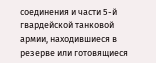соединения и части 5-й гвардейской танковой армии, находившиеся в резерве или готовящиеся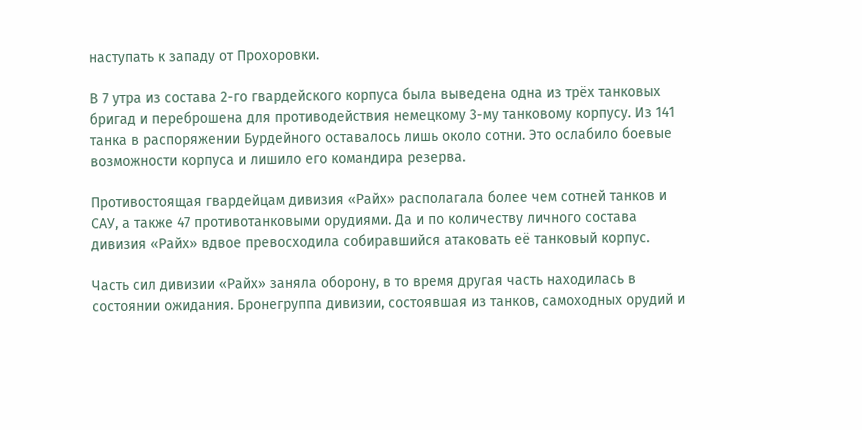наступать к западу от Прохоровки.

В 7 утра из состава 2-го гвардейского корпуса была выведена одна из трёх танковых бригад и переброшена для противодействия немецкому 3-му танковому корпусу. Из 141 танка в распоряжении Бурдейного оставалось лишь около сотни. Это ослабило боевые возможности корпуса и лишило его командира резерва.

Противостоящая гвардейцам дивизия «Райх» располагала более чем сотней танков и САУ, а также 47 противотанковыми орудиями. Да и по количеству личного состава дивизия «Райх» вдвое превосходила собиравшийся атаковать её танковый корпус.

Часть сил дивизии «Райх» заняла оборону, в то время другая часть находилась в состоянии ожидания. Бронегруппа дивизии, состоявшая из танков, самоходных орудий и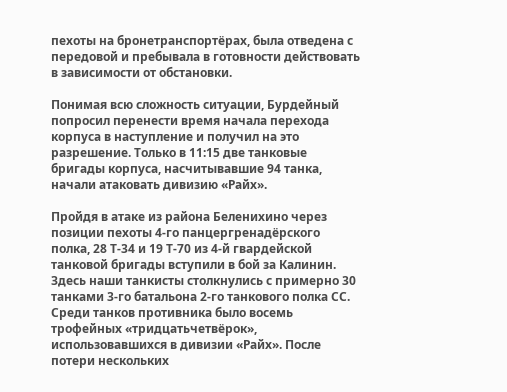пехоты на бронетранспортёрах, была отведена с передовой и пребывала в готовности действовать в зависимости от обстановки.

Понимая всю сложность ситуации, Бурдейный попросил перенести время начала перехода корпуса в наступление и получил на это разрешение. Только в 11:15 две танковые бригады корпуса, насчитывавшие 94 танка, начали атаковать дивизию «Райх».

Пройдя в атаке из района Беленихино через позиции пехоты 4-го панцергренадёрского полка, 28 Т-34 и 19 Т-70 из 4-й гвардейской танковой бригады вступили в бой за Калинин. Здесь наши танкисты столкнулись с примерно 30 танками 3-го батальона 2-го танкового полка СС. Среди танков противника было восемь трофейных «тридцатьчетвёрок», использовавшихся в дивизии «Райх». После потери нескольких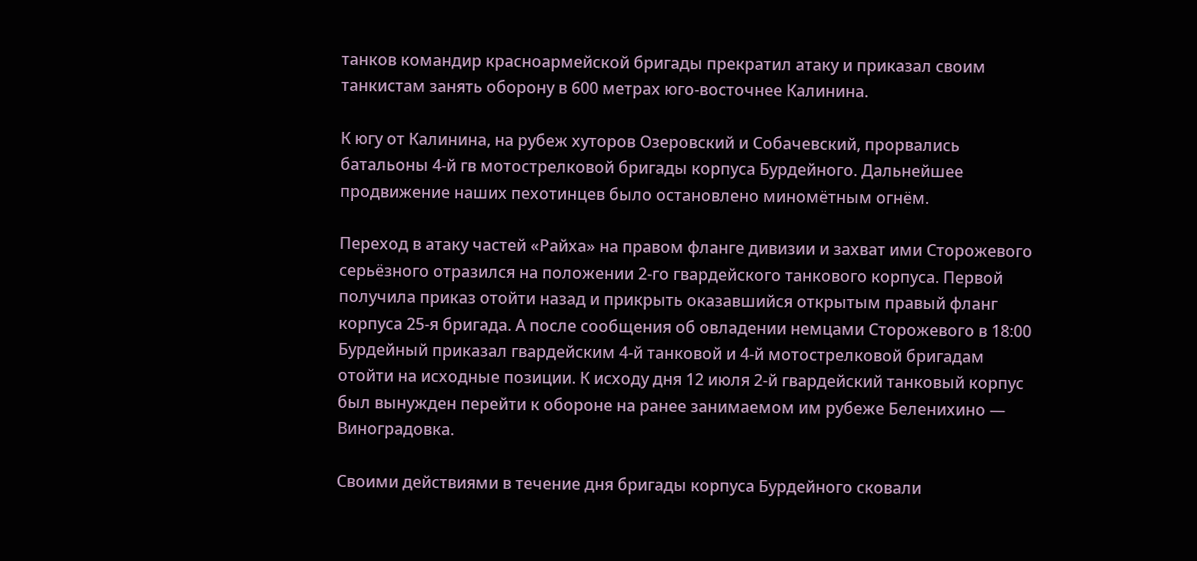танков командир красноармейской бригады прекратил атаку и приказал своим танкистам занять оборону в 600 метрах юго-восточнее Калинина.

К югу от Калинина, на рубеж хуторов Озеровский и Собачевский, прорвались батальоны 4-й гв мотострелковой бригады корпуса Бурдейного. Дальнейшее продвижение наших пехотинцев было остановлено миномётным огнём.

Переход в атаку частей «Райха» на правом фланге дивизии и захват ими Сторожевого серьёзного отразился на положении 2-го гвардейского танкового корпуса. Первой получила приказ отойти назад и прикрыть оказавшийся открытым правый фланг корпуса 25-я бригада. А после сообщения об овладении немцами Сторожевого в 18:00 Бурдейный приказал гвардейским 4-й танковой и 4-й мотострелковой бригадам отойти на исходные позиции. К исходу дня 12 июля 2-й гвардейский танковый корпус был вынужден перейти к обороне на ранее занимаемом им рубеже Беленихино — Виноградовка.

Своими действиями в течение дня бригады корпуса Бурдейного сковали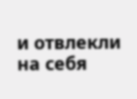и отвлекли на себя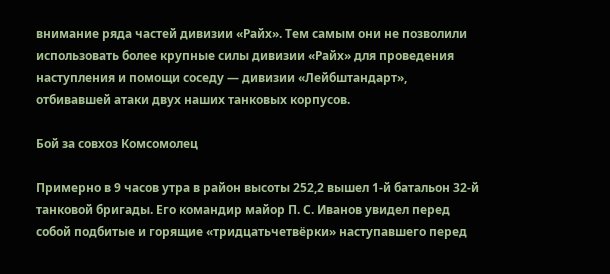внимание ряда частей дивизии «Райх». Тем самым они не позволили использовать более крупные силы дивизии «Райх» для проведения наступления и помощи соседу — дивизии «Лейбштандарт», отбивавшей атаки двух наших танковых корпусов.

Бой за совхоз Комсомолец

Примерно в 9 часов утра в район высоты 252,2 вышел 1-й батальон 32-й танковой бригады. Его командир майор П. С. Иванов увидел перед собой подбитые и горящие «тридцатьчетвёрки» наступавшего перед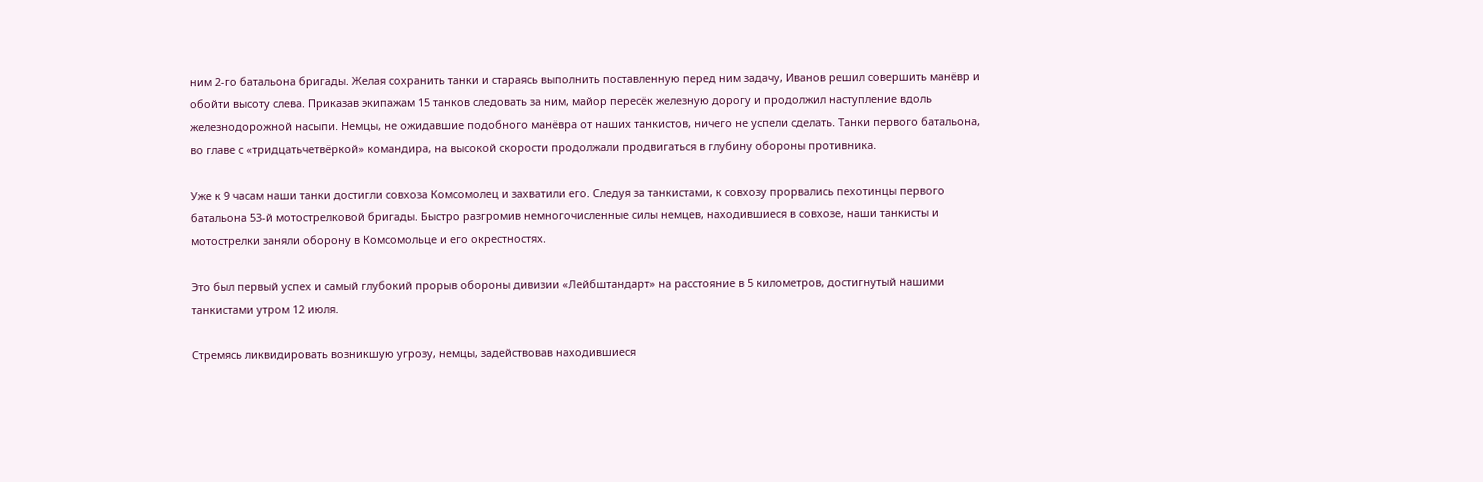ним 2-го батальона бригады. Желая сохранить танки и стараясь выполнить поставленную перед ним задачу, Иванов решил совершить манёвр и обойти высоту слева. Приказав экипажам 15 танков следовать за ним, майор пересёк железную дорогу и продолжил наступление вдоль железнодорожной насыпи. Немцы, не ожидавшие подобного манёвра от наших танкистов, ничего не успели сделать. Танки первого батальона, во главе с «тридцатьчетвёркой» командира, на высокой скорости продолжали продвигаться в глубину обороны противника.

Уже к 9 часам наши танки достигли совхоза Комсомолец и захватили его. Следуя за танкистами, к совхозу прорвались пехотинцы первого батальона 53-й мотострелковой бригады. Быстро разгромив немногочисленные силы немцев, находившиеся в совхозе, наши танкисты и мотострелки заняли оборону в Комсомольце и его окрестностях.

Это был первый успех и самый глубокий прорыв обороны дивизии «Лейбштандарт» на расстояние в 5 километров, достигнутый нашими танкистами утром 12 июля.

Стремясь ликвидировать возникшую угрозу, немцы, задействовав находившиеся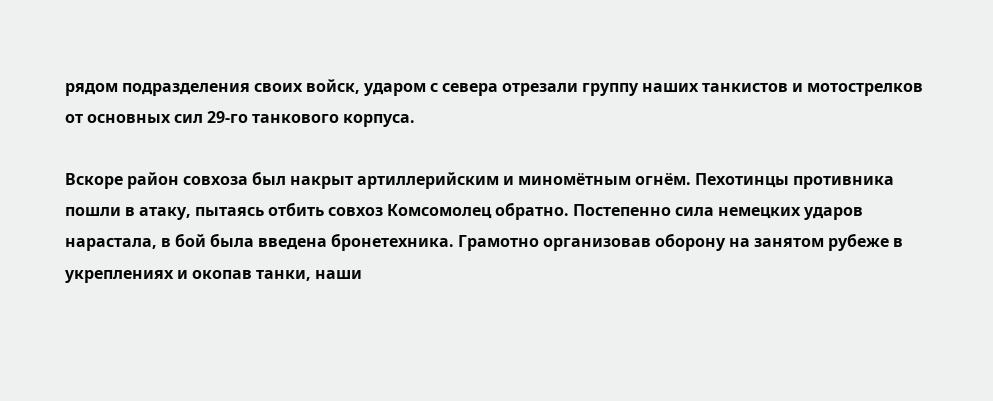рядом подразделения своих войск, ударом с севера отрезали группу наших танкистов и мотострелков от основных сил 29-го танкового корпуса.

Вскоре район совхоза был накрыт артиллерийским и миномётным огнём. Пехотинцы противника пошли в атаку, пытаясь отбить совхоз Комсомолец обратно. Постепенно сила немецких ударов нарастала, в бой была введена бронетехника. Грамотно организовав оборону на занятом рубеже в укреплениях и окопав танки, наши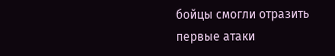бойцы смогли отразить первые атаки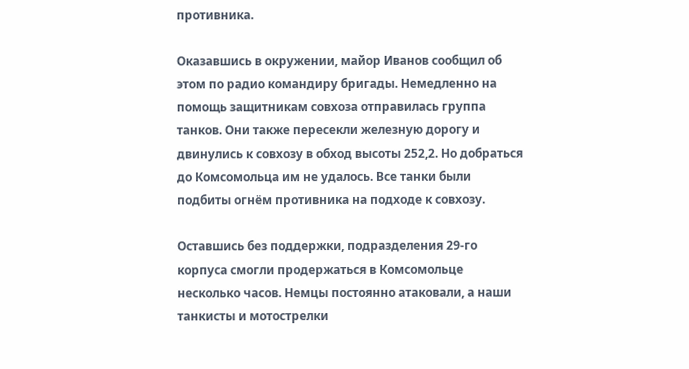противника.

Оказавшись в окружении, майор Иванов сообщил об этом по радио командиру бригады. Немедленно на помощь защитникам совхоза отправилась группа танков. Они также пересекли железную дорогу и двинулись к совхозу в обход высоты 252,2. Но добраться до Комсомольца им не удалось. Все танки были подбиты огнём противника на подходе к совхозу.

Оставшись без поддержки, подразделения 29-го корпуса смогли продержаться в Комсомольце несколько часов. Немцы постоянно атаковали, а наши танкисты и мотострелки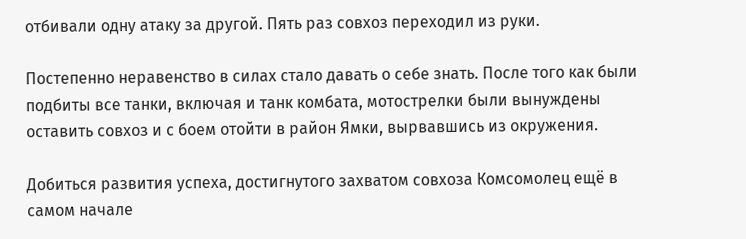отбивали одну атаку за другой. Пять раз совхоз переходил из руки.

Постепенно неравенство в силах стало давать о себе знать. После того как были подбиты все танки, включая и танк комбата, мотострелки были вынуждены оставить совхоз и с боем отойти в район Ямки, вырвавшись из окружения.

Добиться развития успеха, достигнутого захватом совхоза Комсомолец ещё в самом начале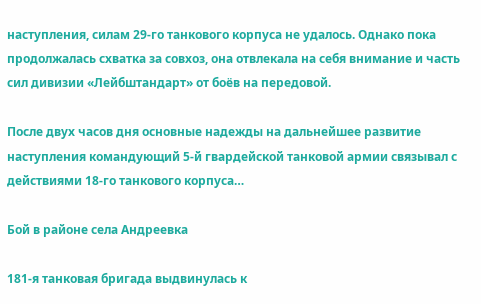наступления, силам 29-го танкового корпуса не удалось. Однако пока продолжалась схватка за совхоз, она отвлекала на себя внимание и часть сил дивизии «Лейбштандарт» от боёв на передовой.

После двух часов дня основные надежды на дальнейшее развитие наступления командующий 5-й гвардейской танковой армии связывал с действиями 18-го танкового корпуса…

Бой в районе села Андреевка

181-я танковая бригада выдвинулась к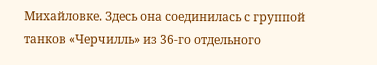Михайловке. Здесь она соединилась с группой танков «Черчилль» из 36-го отдельного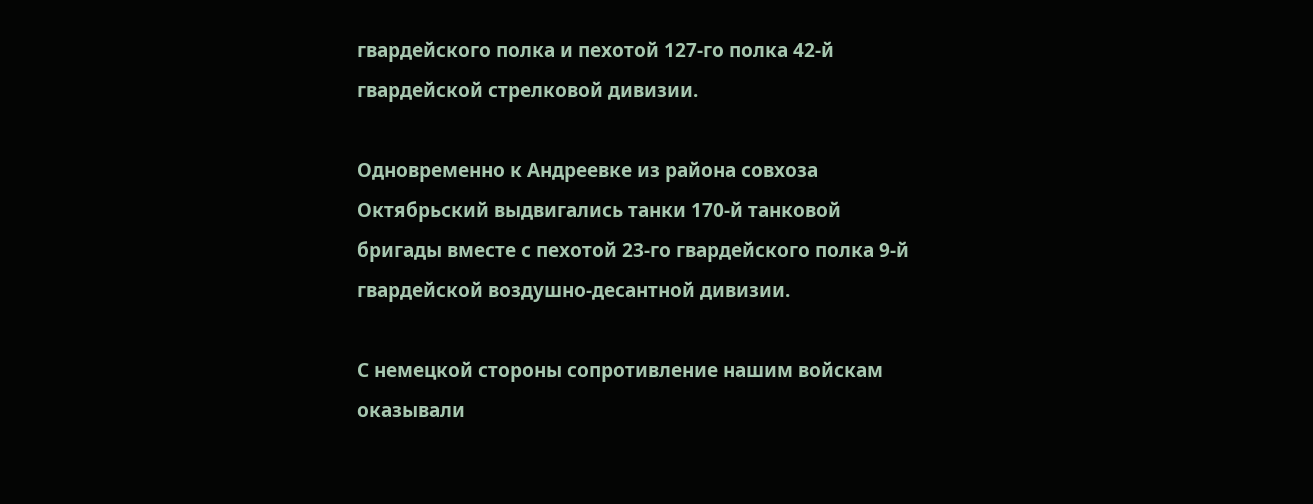гвардейского полка и пехотой 127-го полка 42-й гвардейской стрелковой дивизии.

Одновременно к Андреевке из района совхоза Октябрьский выдвигались танки 170-й танковой бригады вместе с пехотой 23-го гвардейского полка 9-й гвардейской воздушно-десантной дивизии.

С немецкой стороны сопротивление нашим войскам оказывали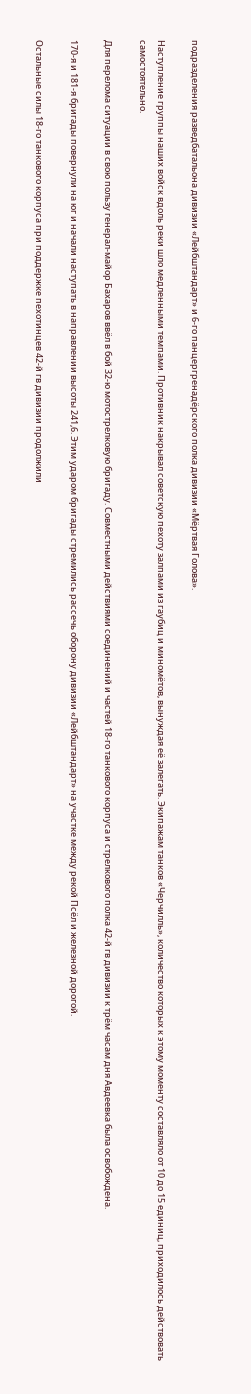подразделения разведбатальона дивизии «Лейбштандарт» и 6-го панцергренадёрского полка дивизии «Мёртвая Голова».

Наступление группы наших войск вдоль реки шло медленными темпами. Противник накрывал советскую пехоту залпами из гаубиц и миномётов, вынуждая её залегать. Экипажам танков «Черчилль», количество которых к этому моменту составляло от 10 до 15 единиц, приходилось действовать самостоятельно.

Для перелома ситуации в свою пользу генерал-майор Бахаров ввёл в бой 32-ю мотострелковую бригаду. Совместными действиями соединений и частей 18-го танкового корпуса и стрелкового полка 42-й гв дивизии к трём часам дня Авдеевка была освобождена.

170-я и 181-я бригады повернули на юг и начали наступать в направлении высоты 241,6. Этим ударом бригады стремились рассечь оборону дивизии «Лейбштандарт» на участке между рекой Псёл и железной дорогой.

Остальные силы 18-го танкового корпуса при поддержке пехотинцев 42-й гв дивизии продолжили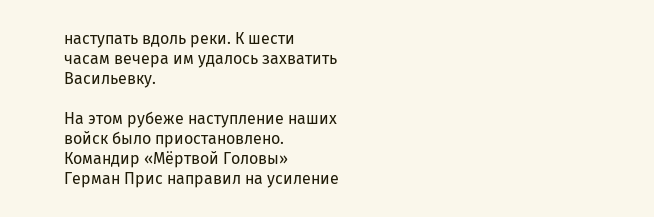наступать вдоль реки. К шести часам вечера им удалось захватить Васильевку.

На этом рубеже наступление наших войск было приостановлено. Командир «Мёртвой Головы» Герман Прис направил на усиление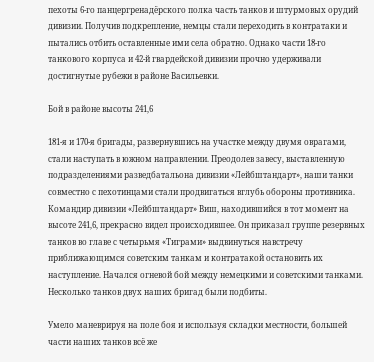пехоты 6-го панцергренадёрского полка часть танков и штурмовых орудий дивизии. Получив подкрепление, немцы стали переходить в контратаки и пытались отбить оставленные ими села обратно. Однако части 18-го танкового корпуса и 42-й гвардейской дивизии прочно удерживали достигнутые рубежи в районе Васильевки.

Бой в районе высоты 241,6

181-я и 170-я бригады, развернувшись на участке между двумя оврагами, стали наступать в южном направлении. Преодолев завесу, выставленную подразделениями разведбатальона дивизии «Лейбштандарт», наши танки совместно с пехотинцами стали продвигаться вглубь обороны противника. Командир дивизии «Лейбштандарт» Виш, находившийся в тот момент на высоте 241,6, прекрасно видел происходившее. Он приказал группе резервных танков во главе с четырьмя «Тиграми» выдвинуться навстречу приближающимся советским танкам и контратакой остановить их наступление. Начался огневой бой между немецкими и советскими танками. Несколько танков двух наших бригад были подбиты.

Умело маневрируя на поле боя и используя складки местности, большей части наших танков всё же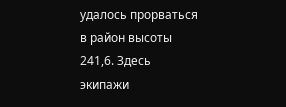удалось прорваться в район высоты 241,6. Здесь экипажи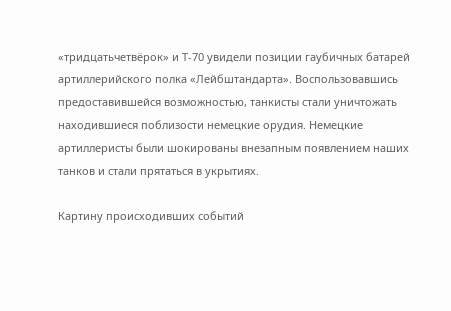«тридцатьчетвёрок» и Т-70 увидели позиции гаубичных батарей артиллерийского полка «Лейбштандарта». Воспользовавшись предоставившейся возможностью, танкисты стали уничтожать находившиеся поблизости немецкие орудия. Немецкие артиллеристы были шокированы внезапным появлением наших танков и стали прятаться в укрытиях.

Картину происходивших событий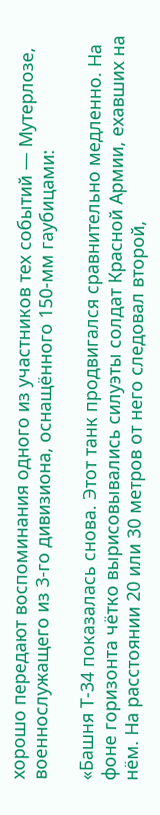хорошо передают воспоминания одного из участников тех событий — Мутерлозе, военнослужащего из 3-го дивизиона, оснащённого 150-мм гаубицами:

«Башня Т-34 показалась снова. Этот танк продвигался сравнительно медленно. На фоне горизонта чётко вырисовывались силуэты солдат Красной Армии, ехавших на нём. На расстоянии 20 или 30 метров от него следовал второй,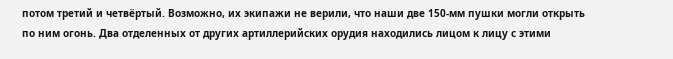потом третий и четвёртый. Возможно, их экипажи не верили, что наши две 150-мм пушки могли открыть по ним огонь. Два отделенных от других артиллерийских орудия находились лицом к лицу с этими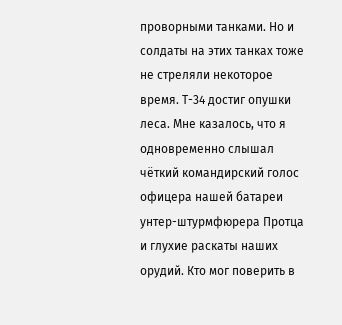проворными танками. Но и солдаты на этих танках тоже не стреляли некоторое время. Т-34 достиг опушки леса. Мне казалось, что я одновременно слышал чёткий командирский голос офицера нашей батареи унтер-штурмфюрера Протца и глухие раскаты наших орудий. Кто мог поверить в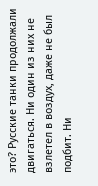это? Русские танки продолжали двигаться. Ни один из них не взлетел в воздух, даже не был подбит. Ни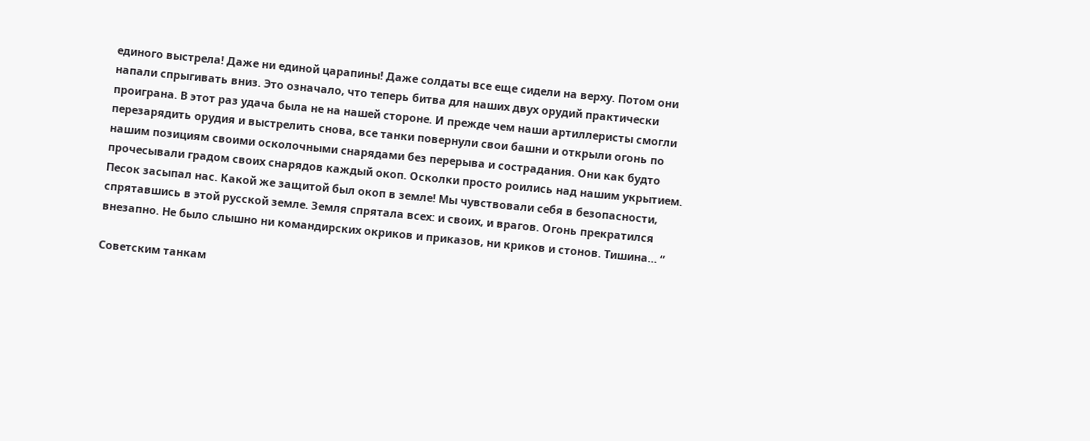единого выстрела! Даже ни единой царапины! Даже солдаты все еще сидели на верху. Потом они напали спрыгивать вниз. Это означало, что теперь битва для наших двух орудий практически проиграна. В этот раз удача была не на нашей стороне. И прежде чем наши артиллеристы смогли перезарядить орудия и выстрелить снова, все танки повернули свои башни и открыли огонь по нашим позициям своими осколочными снарядами без перерыва и сострадания. Они как будто прочесывали градом своих снарядов каждый окоп. Осколки просто роились над нашим укрытием. Песок засыпал нас. Какой же защитой был окоп в земле! Мы чувствовали себя в безопасности, спрятавшись в этой русской земле. Земля спрятала всех: и своих, и врагов. Огонь прекратился внезапно. Не было слышно ни командирских окриков и приказов, ни криков и стонов. Тишина… “

Советским танкам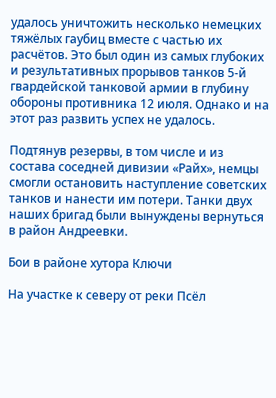удалось уничтожить несколько немецких тяжёлых гаубиц вместе с частью их расчётов. Это был один из самых глубоких и результативных прорывов танков 5-й гвардейской танковой армии в глубину обороны противника 12 июля. Однако и на этот раз развить успех не удалось.

Подтянув резервы, в том числе и из состава соседней дивизии «Райх», немцы смогли остановить наступление советских танков и нанести им потери. Танки двух наших бригад были вынуждены вернуться в район Андреевки.

Бои в районе хутора Ключи

На участке к северу от реки Псёл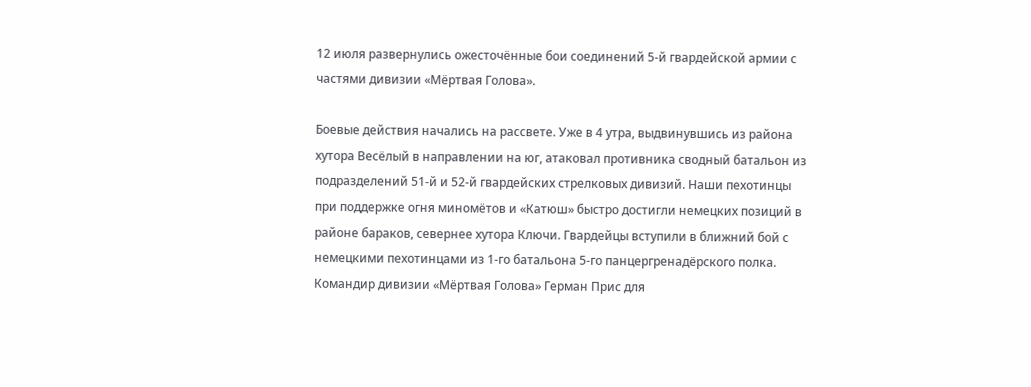12 июля развернулись ожесточённые бои соединений 5-й гвардейской армии с частями дивизии «Мёртвая Голова».

Боевые действия начались на рассвете. Уже в 4 утра, выдвинувшись из района хутора Весёлый в направлении на юг, атаковал противника сводный батальон из подразделений 51-й и 52-й гвардейских стрелковых дивизий. Наши пехотинцы при поддержке огня миномётов и «Катюш» быстро достигли немецких позиций в районе бараков, севернее хутора Ключи. Гвардейцы вступили в ближний бой с немецкими пехотинцами из 1-го батальона 5-го панцергренадёрского полка. Командир дивизии «Мёртвая Голова» Герман Прис для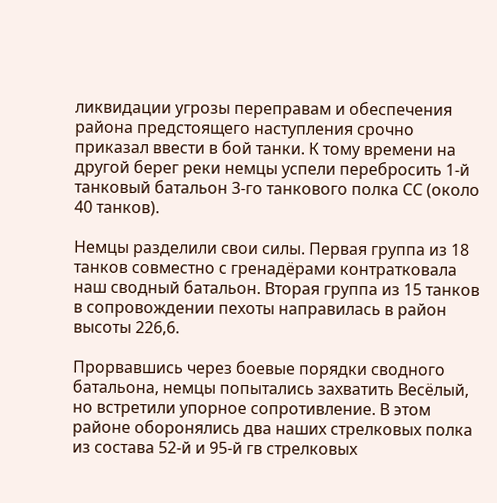ликвидации угрозы переправам и обеспечения района предстоящего наступления срочно приказал ввести в бой танки. К тому времени на другой берег реки немцы успели перебросить 1-й танковый батальон 3-го танкового полка СС (около 40 танков).

Немцы разделили свои силы. Первая группа из 18 танков совместно с гренадёрами контратковала наш сводный батальон. Вторая группа из 15 танков в сопровождении пехоты направилась в район высоты 226,6.

Прорвавшись через боевые порядки сводного батальона, немцы попытались захватить Весёлый, но встретили упорное сопротивление. В этом районе оборонялись два наших стрелковых полка из состава 52-й и 95-й гв стрелковых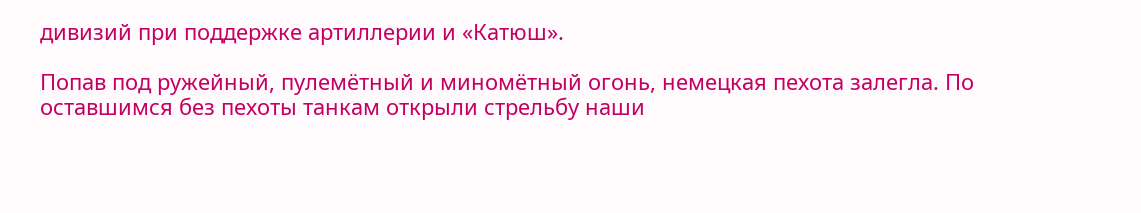дивизий при поддержке артиллерии и «Катюш».

Попав под ружейный, пулемётный и миномётный огонь, немецкая пехота залегла. По оставшимся без пехоты танкам открыли стрельбу наши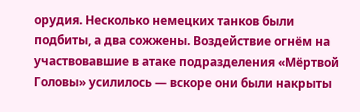орудия. Несколько немецких танков были подбиты, а два сожжены. Воздействие огнём на участвовавшие в атаке подразделения «Мёртвой Головы» усилилось — вскоре они были накрыты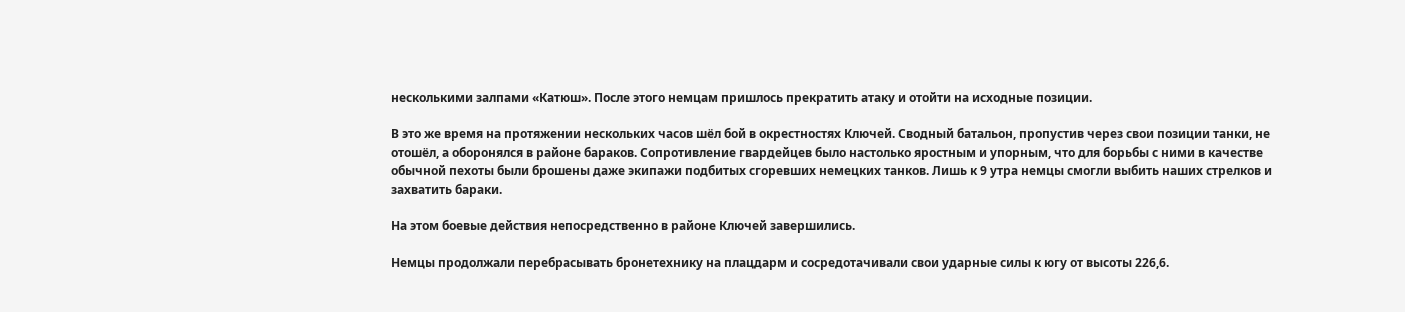несколькими залпами «Катюш». После этого немцам пришлось прекратить атаку и отойти на исходные позиции.

В это же время на протяжении нескольких часов шёл бой в окрестностях Ключей. Сводный батальон, пропустив через свои позиции танки, не отошёл, а оборонялся в районе бараков. Сопротивление гвардейцев было настолько яростным и упорным, что для борьбы с ними в качестве обычной пехоты были брошены даже экипажи подбитых сгоревших немецких танков. Лишь к 9 утра немцы смогли выбить наших стрелков и захватить бараки.

На этом боевые действия непосредственно в районе Ключей завершились.

Немцы продолжали перебрасывать бронетехнику на плацдарм и сосредотачивали свои ударные силы к югу от высоты 226,6.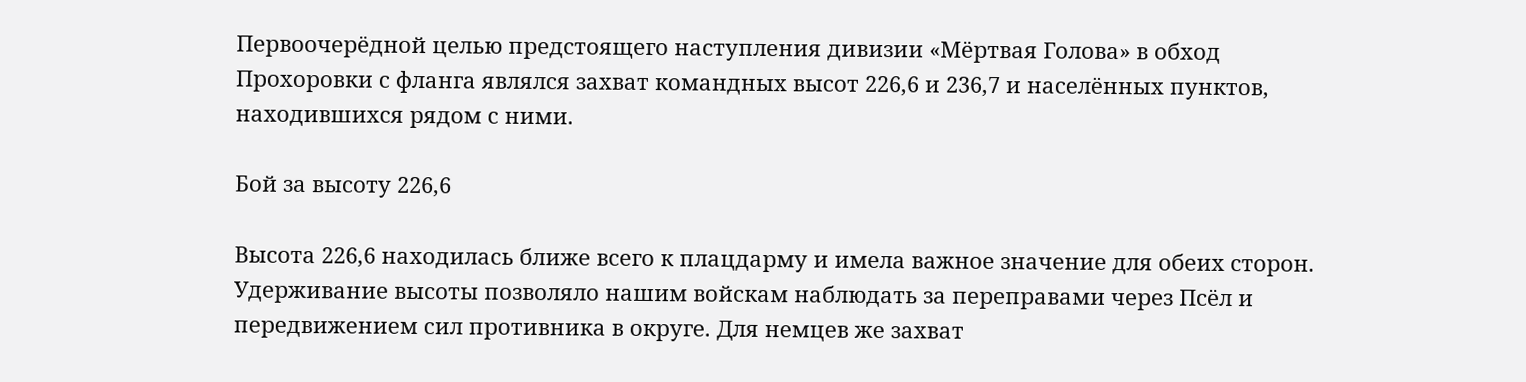Первоочерёдной целью предстоящего наступления дивизии «Мёртвая Голова» в обход Прохоровки с фланга являлся захват командных высот 226,6 и 236,7 и населённых пунктов, находившихся рядом с ними.

Бой за высоту 226,6

Высота 226,6 находилась ближе всего к плацдарму и имела важное значение для обеих сторон. Удерживание высоты позволяло нашим войскам наблюдать за переправами через Псёл и передвижением сил противника в округе. Для немцев же захват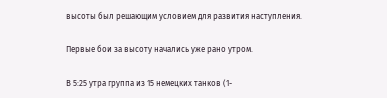высоты был решающим условием для развития наступления.

Первые бои за высоту начались уже рано утром.

В 5:25 утра группа из 15 немецких танков (1-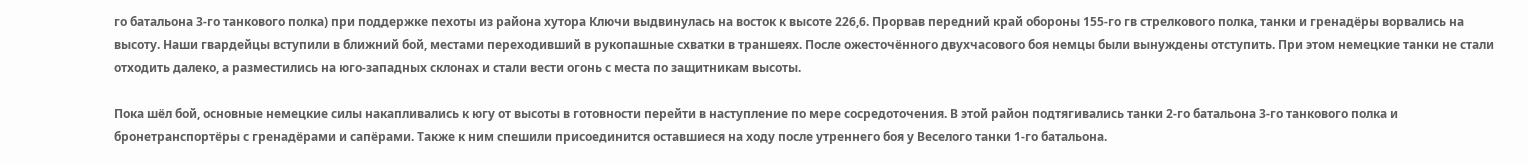го батальона 3-го танкового полка) при поддержке пехоты из района хутора Ключи выдвинулась на восток к высоте 226,6. Прорвав передний край обороны 155-го гв стрелкового полка, танки и гренадёры ворвались на высоту. Наши гвардейцы вступили в ближний бой, местами переходивший в рукопашные схватки в траншеях. После ожесточённого двухчасового боя немцы были вынуждены отступить. При этом немецкие танки не стали отходить далеко, а разместились на юго-западных склонах и стали вести огонь с места по защитникам высоты.

Пока шёл бой, основные немецкие силы накапливались к югу от высоты в готовности перейти в наступление по мере сосредоточения. В этой район подтягивались танки 2-го батальона 3-го танкового полка и бронетранспортёры с гренадёрами и сапёрами. Также к ним спешили присоединится оставшиеся на ходу после утреннего боя у Веселого танки 1-го батальона.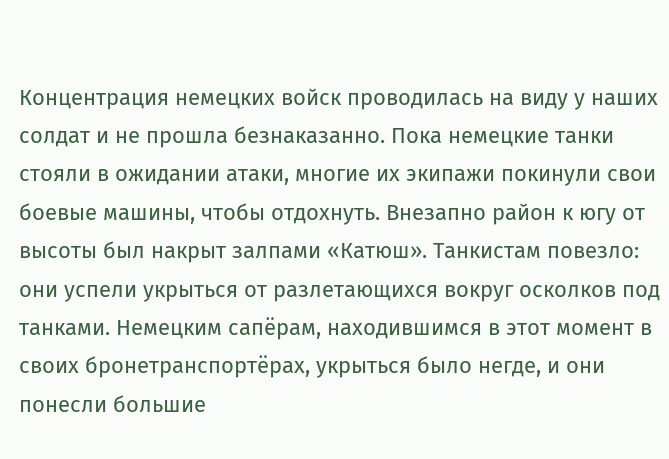Концентрация немецких войск проводилась на виду у наших солдат и не прошла безнаказанно. Пока немецкие танки стояли в ожидании атаки, многие их экипажи покинули свои боевые машины, чтобы отдохнуть. Внезапно район к югу от высоты был накрыт залпами «Катюш». Танкистам повезло: они успели укрыться от разлетающихся вокруг осколков под танками. Немецким сапёрам, находившимся в этот момент в своих бронетранспортёрах, укрыться было негде, и они понесли большие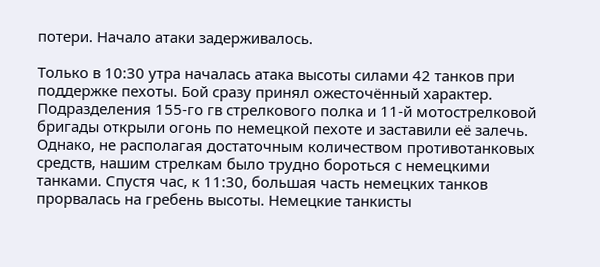потери. Начало атаки задерживалось.

Только в 10:30 утра началась атака высоты силами 42 танков при поддержке пехоты. Бой сразу принял ожесточённый характер. Подразделения 155-го гв стрелкового полка и 11-й мотострелковой бригады открыли огонь по немецкой пехоте и заставили её залечь. Однако, не располагая достаточным количеством противотанковых средств, нашим стрелкам было трудно бороться с немецкими танками. Спустя час, к 11:30, большая часть немецких танков прорвалась на гребень высоты. Немецкие танкисты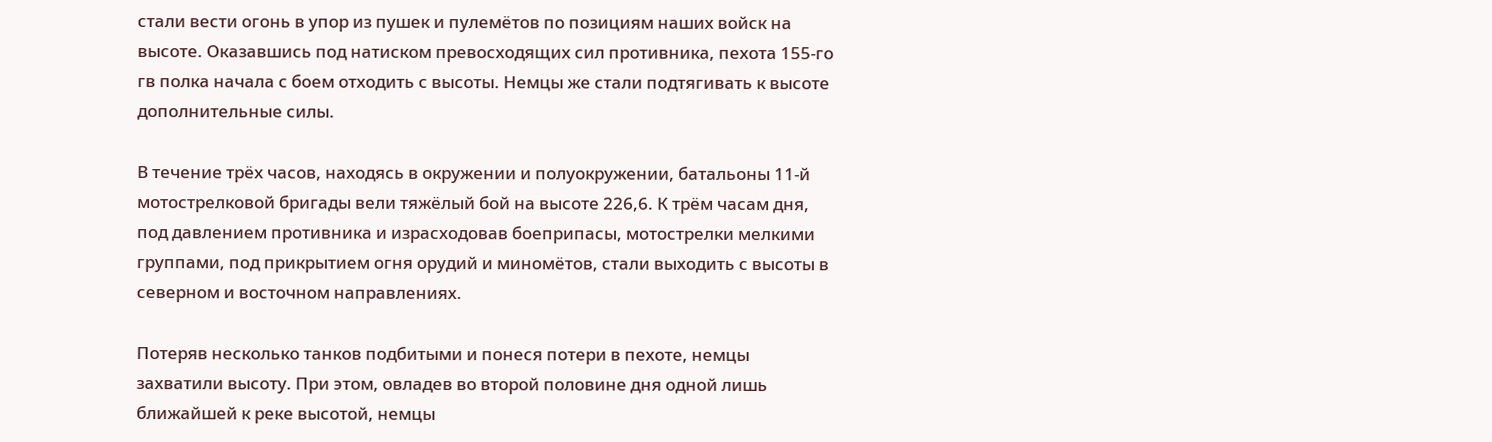стали вести огонь в упор из пушек и пулемётов по позициям наших войск на высоте. Оказавшись под натиском превосходящих сил противника, пехота 155-го гв полка начала с боем отходить с высоты. Немцы же стали подтягивать к высоте дополнительные силы.

В течение трёх часов, находясь в окружении и полуокружении, батальоны 11-й мотострелковой бригады вели тяжёлый бой на высоте 226,6. К трём часам дня, под давлением противника и израсходовав боеприпасы, мотострелки мелкими группами, под прикрытием огня орудий и миномётов, стали выходить с высоты в северном и восточном направлениях.

Потеряв несколько танков подбитыми и понеся потери в пехоте, немцы захватили высоту. При этом, овладев во второй половине дня одной лишь ближайшей к реке высотой, немцы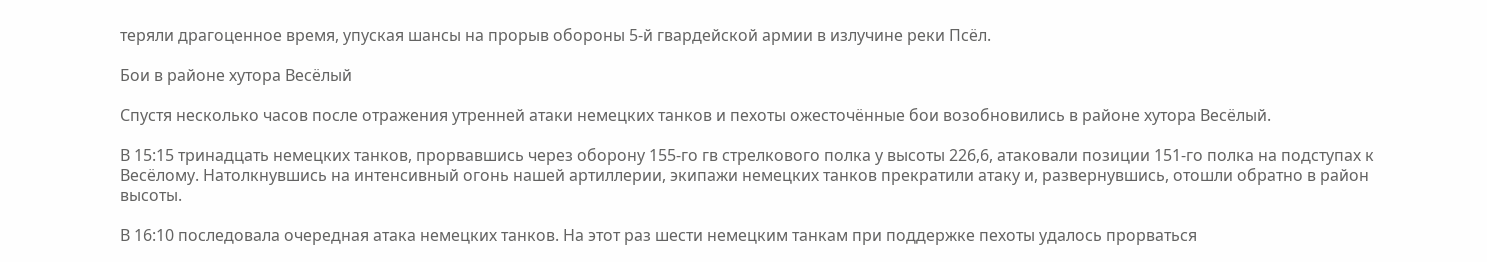теряли драгоценное время, упуская шансы на прорыв обороны 5-й гвардейской армии в излучине реки Псёл.

Бои в районе хутора Весёлый

Спустя несколько часов после отражения утренней атаки немецких танков и пехоты ожесточённые бои возобновились в районе хутора Весёлый.

В 15:15 тринадцать немецких танков, прорвавшись через оборону 155-го гв стрелкового полка у высоты 226,6, атаковали позиции 151-го полка на подступах к Весёлому. Натолкнувшись на интенсивный огонь нашей артиллерии, экипажи немецких танков прекратили атаку и, развернувшись, отошли обратно в район высоты.

В 16:10 последовала очередная атака немецких танков. На этот раз шести немецким танкам при поддержке пехоты удалось прорваться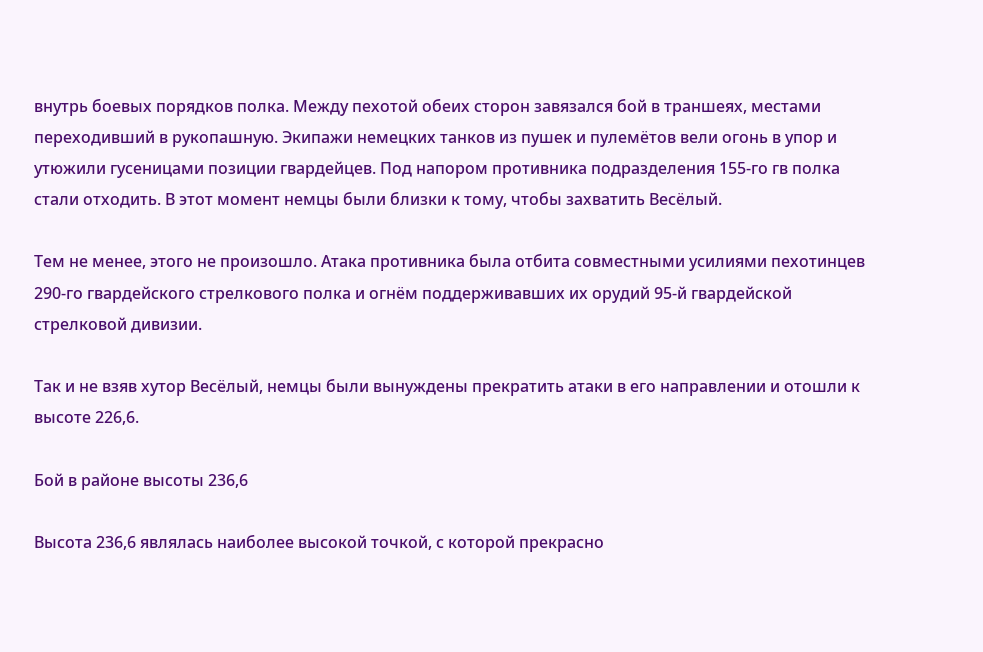внутрь боевых порядков полка. Между пехотой обеих сторон завязался бой в траншеях, местами переходивший в рукопашную. Экипажи немецких танков из пушек и пулемётов вели огонь в упор и утюжили гусеницами позиции гвардейцев. Под напором противника подразделения 155-го гв полка стали отходить. В этот момент немцы были близки к тому, чтобы захватить Весёлый.

Тем не менее, этого не произошло. Атака противника была отбита совместными усилиями пехотинцев 290-го гвардейского стрелкового полка и огнём поддерживавших их орудий 95-й гвардейской стрелковой дивизии.

Так и не взяв хутор Весёлый, немцы были вынуждены прекратить атаки в его направлении и отошли к высоте 226,6.

Бой в районе высоты 236,6

Высота 236,6 являлась наиболее высокой точкой, с которой прекрасно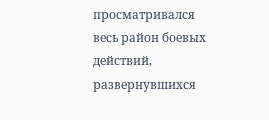просматривался весь район боевых действий, развернувшихся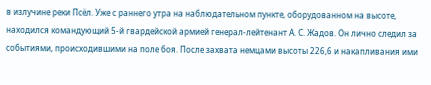в излучине реки Псёл. Уже с раннего утра на наблюдательном пункте, оборудованном на высоте, находился командующий 5-й гвардейской армией генерал-лейтенант А. С. Жадов. Он лично следил за событиями, происходившими на поле боя. После захвата немцами высоты 226,6 и накапливания ими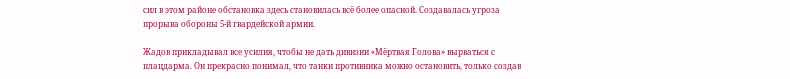сил в этом районе обстановка здесь становилась всё более опасной. Создавалась угроза прорыва обороны 5-й гвардейской армии.

Жадов прикладывал все усилия, чтобы не дать дивизии «Мёртвая Голова» вырваться с плацдарма. Он прекрасно понимал, что танки противника можно остановить, только создав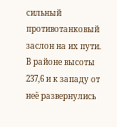сильный противотанковый заслон на их пути. В районе высоты 237,6 и к западу от неё развернулись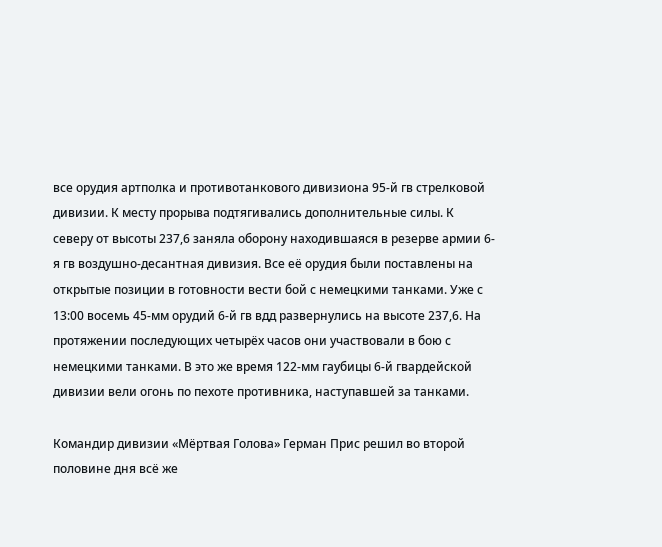все орудия артполка и противотанкового дивизиона 95-й гв стрелковой дивизии. К месту прорыва подтягивались дополнительные силы. К северу от высоты 237,6 заняла оборону находившаяся в резерве армии 6-я гв воздушно-десантная дивизия. Все её орудия были поставлены на открытые позиции в готовности вести бой с немецкими танками. Уже с 13:00 восемь 45-мм орудий 6-й гв вдд развернулись на высоте 237,6. На протяжении последующих четырёх часов они участвовали в бою с немецкими танками. В это же время 122-мм гаубицы 6-й гвардейской дивизии вели огонь по пехоте противника, наступавшей за танками.

Командир дивизии «Мёртвая Голова» Герман Прис решил во второй половине дня всё же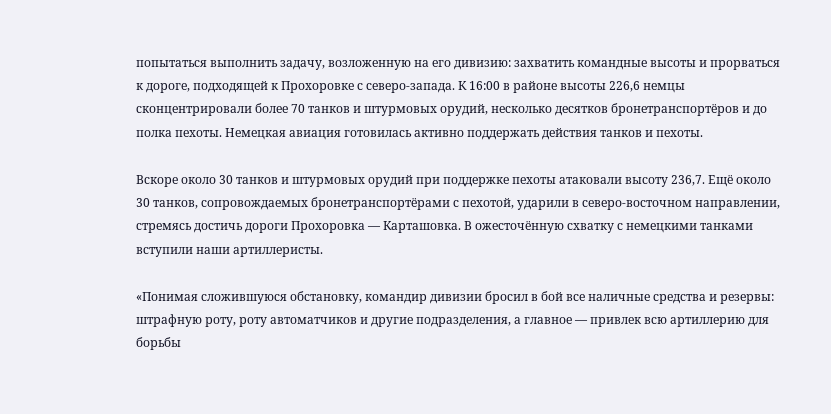попытаться выполнить задачу, возложенную на его дивизию: захватить командные высоты и прорваться к дороге, подходящей к Прохоровке с северо-запада. К 16:00 в районе высоты 226,6 немцы сконцентрировали более 70 танков и штурмовых орудий, несколько десятков бронетранспортёров и до полка пехоты. Немецкая авиация готовилась активно поддержать действия танков и пехоты.

Вскоре около 30 танков и штурмовых орудий при поддержке пехоты атаковали высоту 236,7. Ещё около 30 танков, сопровождаемых бронетранспортёрами с пехотой, ударили в северо-восточном направлении, стремясь достичь дороги Прохоровка — Карташовка. В ожесточённую схватку с немецкими танками вступили наши артиллеристы.

«Понимая сложившуюся обстановку, командир дивизии бросил в бой все наличные средства и резервы: штрафную роту, роту автоматчиков и другие подразделения, а главное — привлек всю артиллерию для борьбы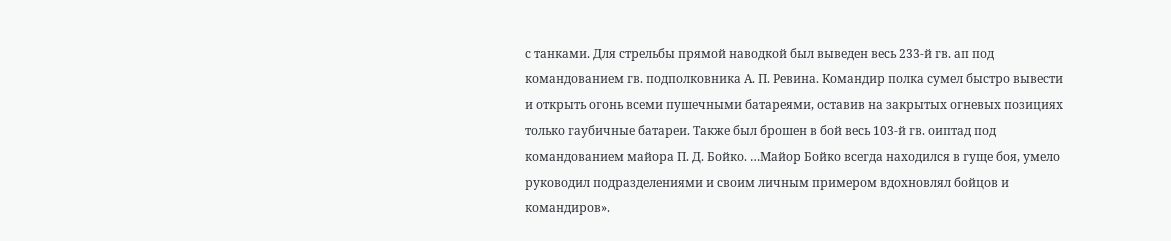с танками. Для стрельбы прямой наводкой был выведен весь 233-й гв. ап под командованием гв. подполковника А. П. Ревина. Командир полка сумел быстро вывести и открыть огонь всеми пушечными батареями, оставив на закрытых огневых позициях только гаубичные батареи. Также был брошен в бой весь 103-й гв. оиптад под командованием майора П. Д. Бойко. …Майор Бойко всегда находился в гуще боя, умело руководил подразделениями и своим личным примером вдохновлял бойцов и командиров».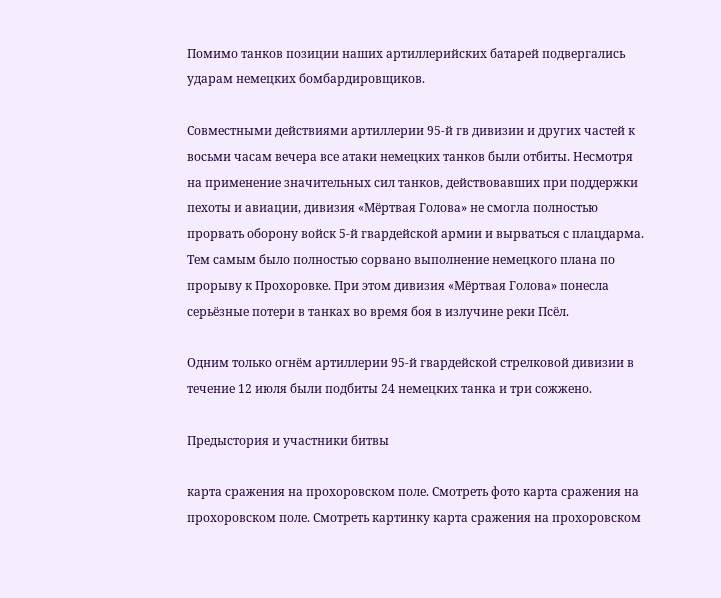Помимо танков позиции наших артиллерийских батарей подвергались ударам немецких бомбардировщиков.

Совместными действиями артиллерии 95-й гв дивизии и других частей к восьми часам вечера все атаки немецких танков были отбиты. Несмотря на применение значительных сил танков, действовавших при поддержки пехоты и авиации, дивизия «Мёртвая Голова» не смогла полностью прорвать оборону войск 5-й гвардейской армии и вырваться с плацдарма. Тем самым было полностью сорвано выполнение немецкого плана по прорыву к Прохоровке. При этом дивизия «Мёртвая Голова» понесла серьёзные потери в танках во время боя в излучине реки Псёл.

Одним только огнём артиллерии 95-й гвардейской стрелковой дивизии в течение 12 июля были подбиты 24 немецких танка и три сожжено.

Предыстория и участники битвы

карта сражения на прохоровском поле. Смотреть фото карта сражения на прохоровском поле. Смотреть картинку карта сражения на прохоровском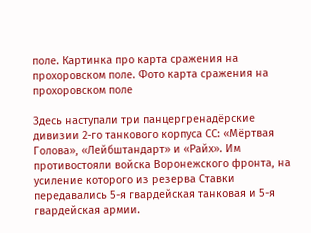поле. Картинка про карта сражения на прохоровском поле. Фото карта сражения на прохоровском поле

Здесь наступали три панцергренадёрские дивизии 2-го танкового корпуса СС: «Мёртвая Голова», «Лейбштандарт» и «Райх». Им противостояли войска Воронежского фронта, на усиление которого из резерва Ставки передавались 5-я гвардейская танковая и 5-я гвардейская армии.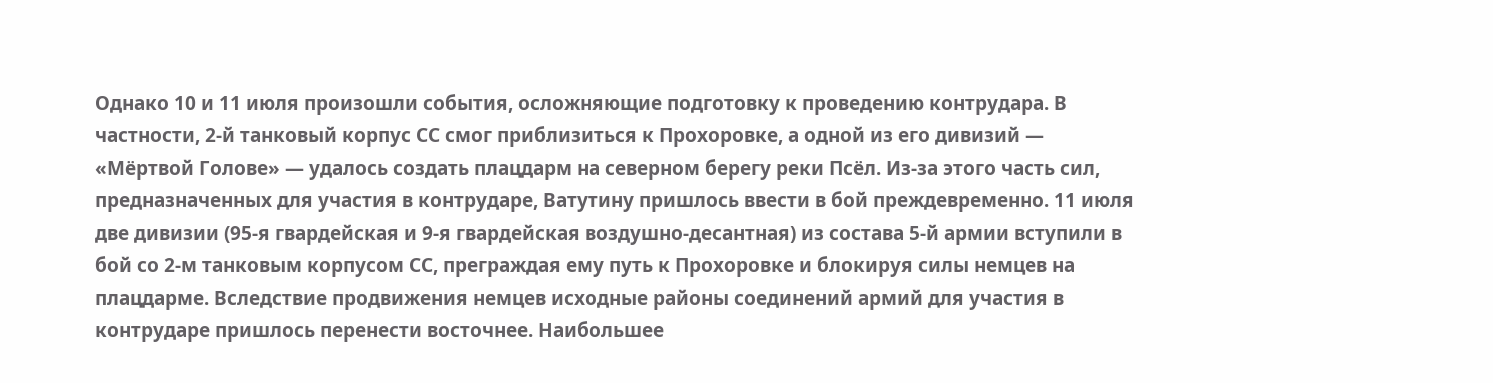Однако 10 и 11 июля произошли события, осложняющие подготовку к проведению контрудара. В частности, 2-й танковый корпус СС смог приблизиться к Прохоровке, а одной из его дивизий — «Мёртвой Голове» — удалось создать плацдарм на северном берегу реки Псёл. Из-за этого часть сил, предназначенных для участия в контрударе, Ватутину пришлось ввести в бой преждевременно. 11 июля две дивизии (95-я гвардейская и 9-я гвардейская воздушно-десантная) из состава 5-й армии вступили в бой со 2-м танковым корпусом СС, преграждая ему путь к Прохоровке и блокируя силы немцев на плацдарме. Вследствие продвижения немцев исходные районы соединений армий для участия в контрударе пришлось перенести восточнее. Наибольшее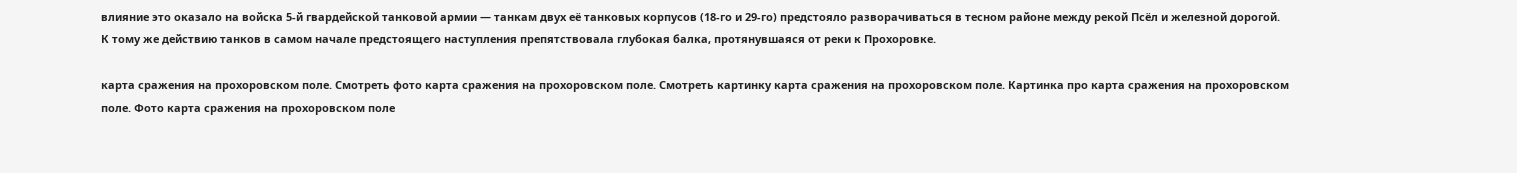влияние это оказало на войска 5-й гвардейской танковой армии — танкам двух её танковых корпусов (18-го и 29-го) предстояло разворачиваться в тесном районе между рекой Псёл и железной дорогой. К тому же действию танков в самом начале предстоящего наступления препятствовала глубокая балка, протянувшаяся от реки к Прохоровке.

карта сражения на прохоровском поле. Смотреть фото карта сражения на прохоровском поле. Смотреть картинку карта сражения на прохоровском поле. Картинка про карта сражения на прохоровском поле. Фото карта сражения на прохоровском поле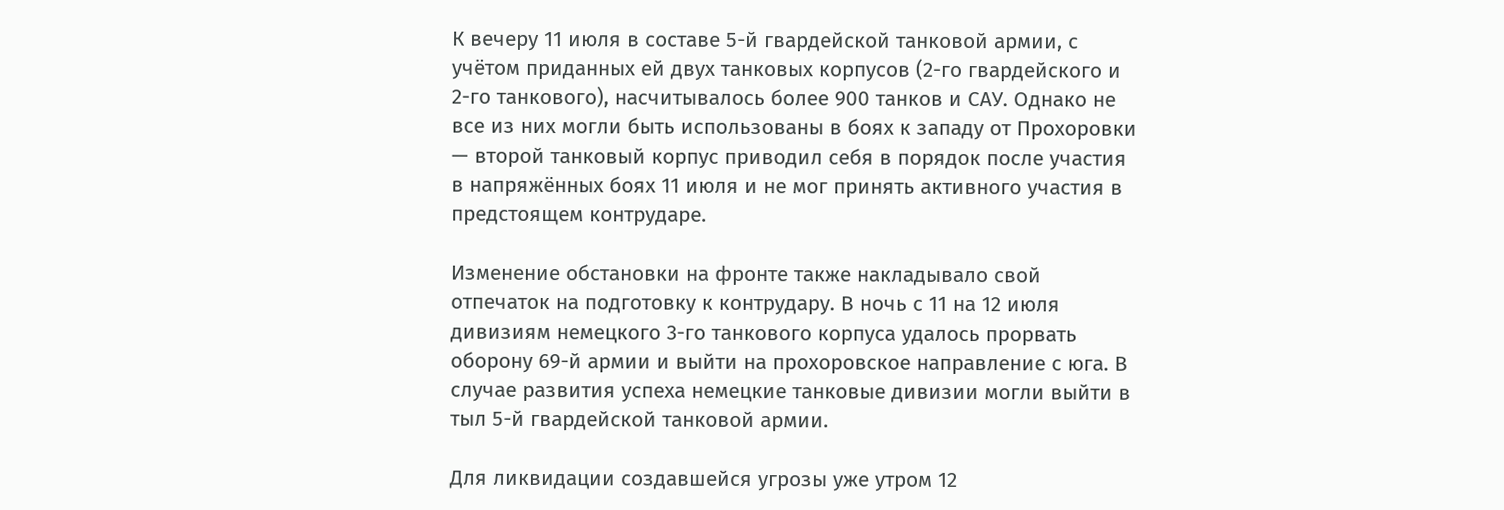К вечеру 11 июля в составе 5-й гвардейской танковой армии, с учётом приданных ей двух танковых корпусов (2-го гвардейского и 2-го танкового), насчитывалось более 900 танков и САУ. Однако не все из них могли быть использованы в боях к западу от Прохоровки — второй танковый корпус приводил себя в порядок после участия в напряжённых боях 11 июля и не мог принять активного участия в предстоящем контрударе.

Изменение обстановки на фронте также накладывало свой отпечаток на подготовку к контрудару. В ночь с 11 на 12 июля дивизиям немецкого 3-го танкового корпуса удалось прорвать оборону 69-й армии и выйти на прохоровское направление с юга. В случае развития успеха немецкие танковые дивизии могли выйти в тыл 5-й гвардейской танковой армии.

Для ликвидации создавшейся угрозы уже утром 12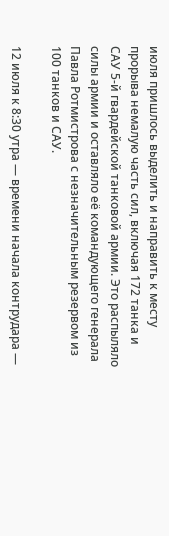июля пришлось выделить и направить к месту прорыва немалую часть сил, включая 172 танка и САУ 5-й гвардейской танковой армии. Это распыляло силы армии и оставляло её командующего генерала Павла Ротмистрова с незначительным резервом из 100 танков и САУ.

12 июля к 8:30 утра — времени начала контрудара —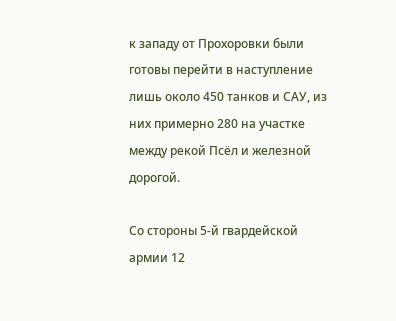к западу от Прохоровки были готовы перейти в наступление лишь около 450 танков и САУ, из них примерно 280 на участке между рекой Псёл и железной дорогой.

Со стороны 5-й гвардейской армии 12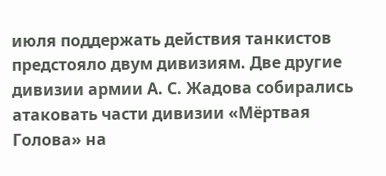июля поддержать действия танкистов предстояло двум дивизиям. Две другие дивизии армии А. С. Жадова собирались атаковать части дивизии «Мёртвая Голова» на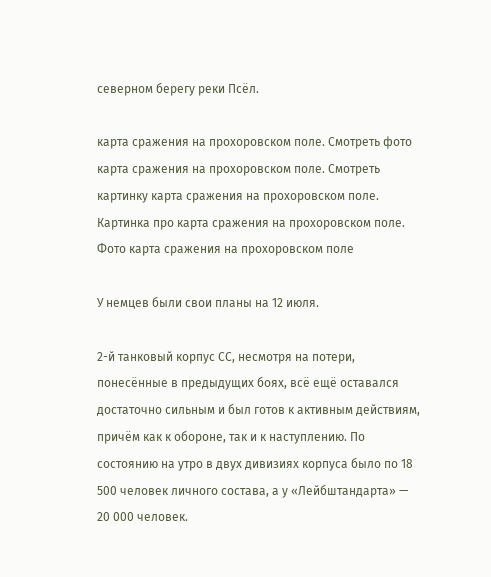северном берегу реки Псёл.

карта сражения на прохоровском поле. Смотреть фото карта сражения на прохоровском поле. Смотреть картинку карта сражения на прохоровском поле. Картинка про карта сражения на прохоровском поле. Фото карта сражения на прохоровском поле

У немцев были свои планы на 12 июля.

2-й танковый корпус СС, несмотря на потери, понесённые в предыдущих боях, всё ещё оставался достаточно сильным и был готов к активным действиям, причём как к обороне, так и к наступлению. По состоянию на утро в двух дивизиях корпуса было по 18 500 человек личного состава, а у «Лейбштандарта» — 20 000 человек.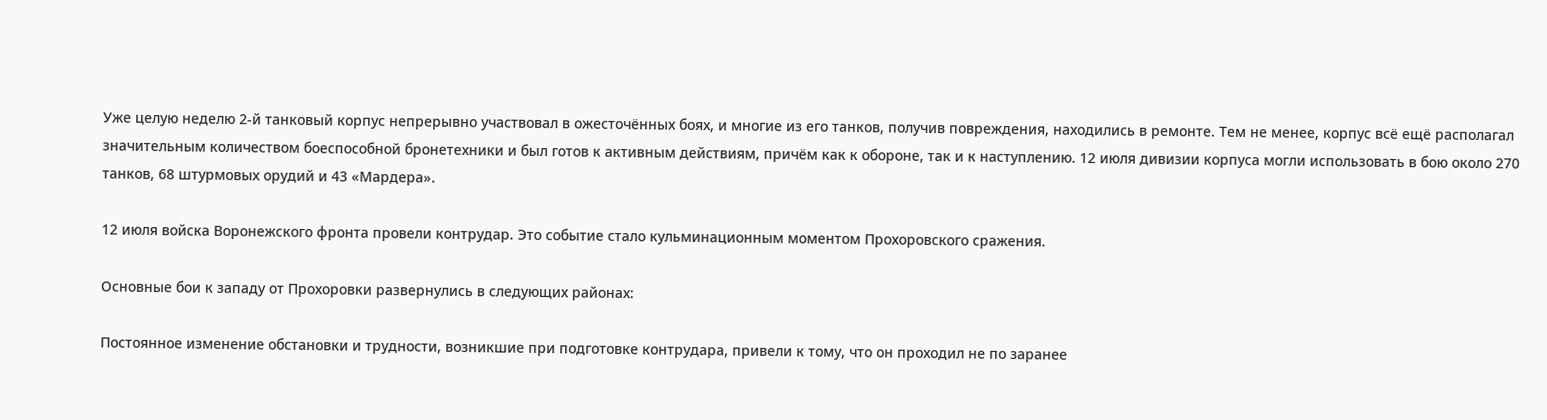Уже целую неделю 2-й танковый корпус непрерывно участвовал в ожесточённых боях, и многие из его танков, получив повреждения, находились в ремонте. Тем не менее, корпус всё ещё располагал значительным количеством боеспособной бронетехники и был готов к активным действиям, причём как к обороне, так и к наступлению. 12 июля дивизии корпуса могли использовать в бою около 270 танков, 68 штурмовых орудий и 43 «Мардера».

12 июля войска Воронежского фронта провели контрудар. Это событие стало кульминационным моментом Прохоровского сражения.

Основные бои к западу от Прохоровки развернулись в следующих районах:

Постоянное изменение обстановки и трудности, возникшие при подготовке контрудара, привели к тому, что он проходил не по заранее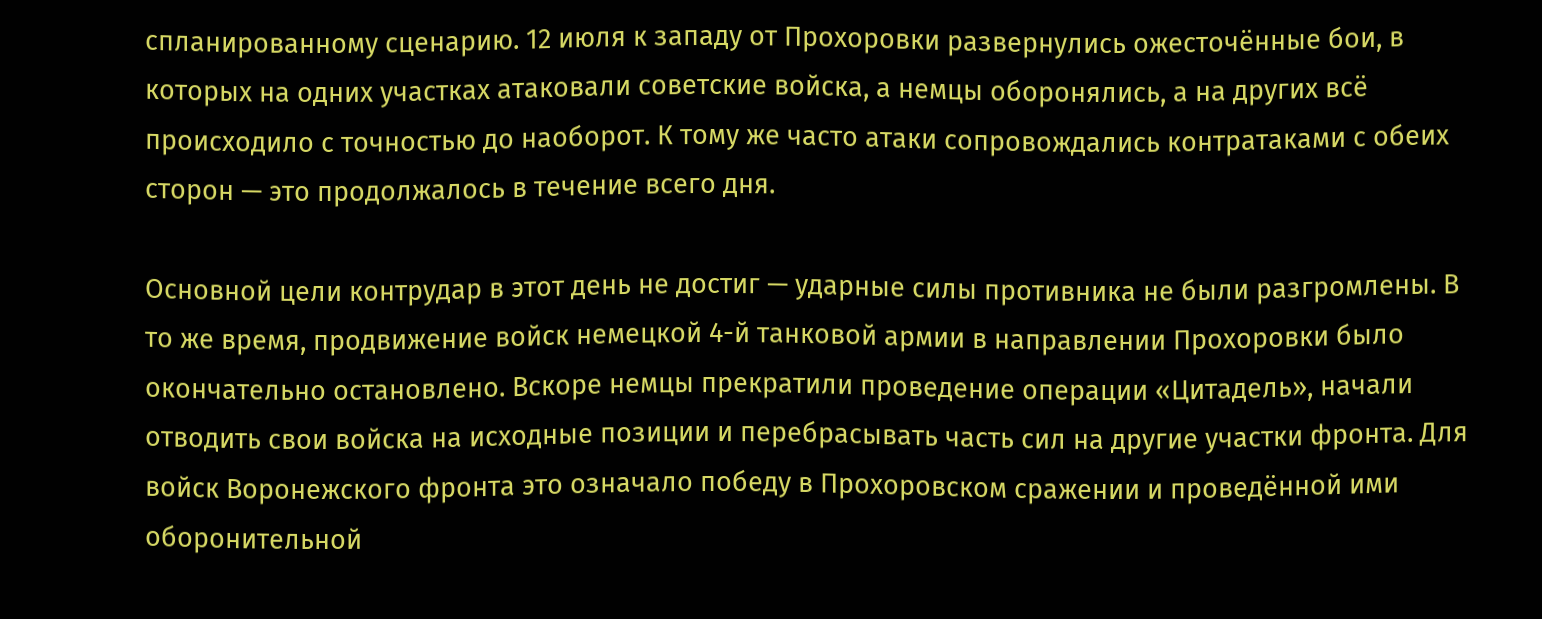спланированному сценарию. 12 июля к западу от Прохоровки развернулись ожесточённые бои, в которых на одних участках атаковали советские войска, а немцы оборонялись, а на других всё происходило с точностью до наоборот. К тому же часто атаки сопровождались контратаками с обеих сторон — это продолжалось в течение всего дня.

Основной цели контрудар в этот день не достиг — ударные силы противника не были разгромлены. В то же время, продвижение войск немецкой 4-й танковой армии в направлении Прохоровки было окончательно остановлено. Вскоре немцы прекратили проведение операции «Цитадель», начали отводить свои войска на исходные позиции и перебрасывать часть сил на другие участки фронта. Для войск Воронежского фронта это означало победу в Прохоровском сражении и проведённой ими оборонительной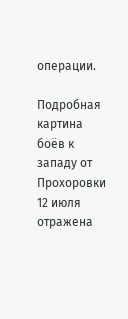операции.

Подробная картина боёв к западу от Прохоровки 12 июля отражена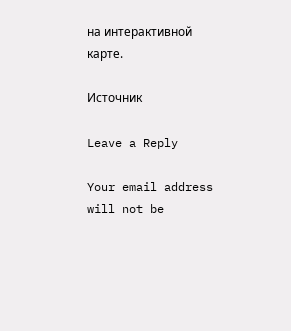на интерактивной карте.

Источник

Leave a Reply

Your email address will not be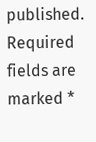published. Required fields are marked *